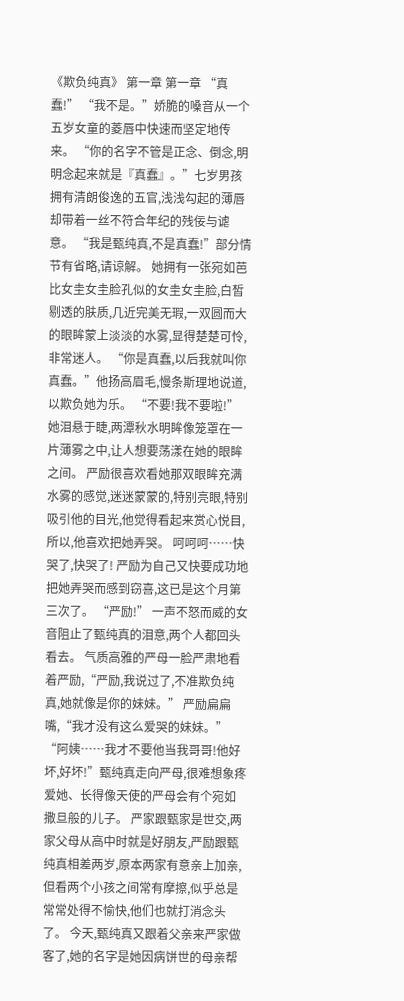《欺负纯真》 第一章 第一章 “真蠢!” “我不是。”娇脆的嗓音从一个五岁女童的菱唇中快速而坚定地传来。 “你的名字不管是正念、倒念,明明念起来就是『真蠢』。”七岁男孩拥有清朗俊逸的五官,浅浅勾起的薄唇却带着一丝不符合年纪的残佞与谑意。 “我是甄纯真,不是真蠢!”部分情节有省略,请谅解。 她拥有一张宛如芭比女圭女圭脸孔似的女圭女圭脸,白皙剔透的肤质,几近完美无瑕,一双圆而大的眼眸蒙上淡淡的水雾,显得楚楚可怜,非常迷人。 “你是真蠢,以后我就叫你真蠢。”他扬高眉毛,慢条斯理地说道,以欺负她为乐。 “不要!我不要啦!”她泪悬于睫,两潭秋水明眸像笼罩在一片薄雾之中,让人想要荡漾在她的眼眸之间。 严励很喜欢看她那双眼眸充满水雾的感觉,迷迷蒙蒙的,特别亮眼,特别吸引他的目光,他觉得看起来赏心悦目,所以,他喜欢把她弄哭。 呵呵呵……快哭了,快哭了! 严励为自己又快要成功地把她弄哭而感到窃喜,这已是这个月第三次了。 “严励!” 一声不怒而威的女音阻止了甄纯真的泪意,两个人都回头看去。 气质高雅的严母一脸严肃地看着严励,“严励,我说过了,不准欺负纯真,她就像是你的妹妹。” 严励扁扁嘴,“我才没有这么爱哭的妹妹。” “阿姨……我才不要他当我哥哥!他好坏,好坏!”甄纯真走向严母,很难想象疼爱她、长得像天使的严母会有个宛如撒旦般的儿子。 严家跟甄家是世交,两家父母从高中时就是好朋友,严励跟甄纯真相差两岁,原本两家有意亲上加亲,但看两个小孩之间常有摩擦,似乎总是常常处得不愉快,他们也就打消念头了。 今天,甄纯真又跟着父亲来严家做客了,她的名字是她因病饼世的母亲帮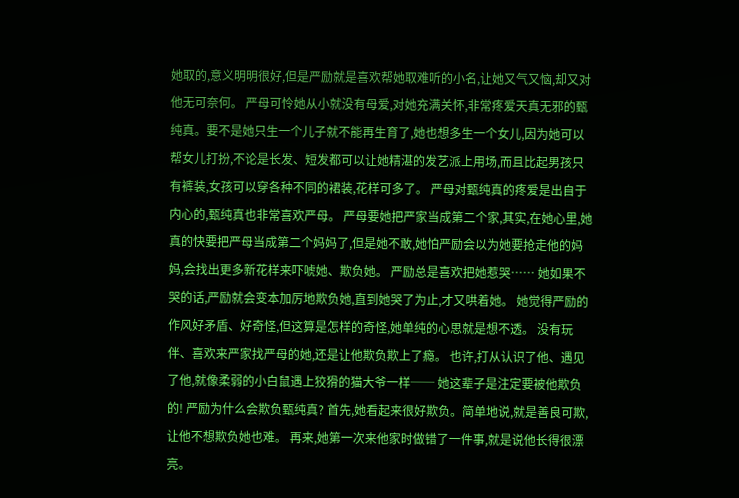她取的,意义明明很好,但是严励就是喜欢帮她取难听的小名,让她又气又恼,却又对他无可奈何。 严母可怜她从小就没有母爱,对她充满关怀,非常疼爱天真无邪的甄纯真。要不是她只生一个儿子就不能再生育了,她也想多生一个女儿,因为她可以帮女儿打扮,不论是长发、短发都可以让她精湛的发艺派上用场,而且比起男孩只有裤装,女孩可以穿各种不同的裙装,花样可多了。 严母对甄纯真的疼爱是出自于内心的,甄纯真也非常喜欢严母。 严母要她把严家当成第二个家,其实,在她心里,她真的快要把严母当成第二个妈妈了,但是她不敢,她怕严励会以为她要抢走他的妈妈,会找出更多新花样来吓唬她、欺负她。 严励总是喜欢把她惹哭…… 她如果不哭的话,严励就会变本加厉地欺负她,直到她哭了为止,才又哄着她。 她觉得严励的作风好矛盾、好奇怪,但这算是怎样的奇怪,她单纯的心思就是想不透。 没有玩伴、喜欢来严家找严母的她,还是让他欺负欺上了瘾。 也许,打从认识了他、遇见了他,就像柔弱的小白鼠遇上狡猾的猫大爷一样── 她这辈子是注定要被他欺负的! 严励为什么会欺负甄纯真? 首先,她看起来很好欺负。简单地说,就是善良可欺,让他不想欺负她也难。 再来,她第一次来他家时做错了一件事,就是说他长得很漂亮。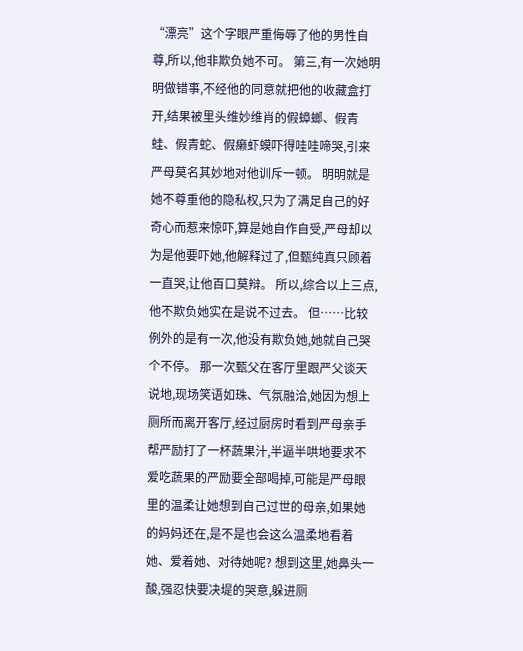“漂亮”这个字眼严重侮辱了他的男性自尊,所以,他非欺负她不可。 第三,有一次她明明做错事,不经他的同意就把他的收藏盒打开,结果被里头维妙维肖的假蟑螂、假青蛙、假青蛇、假癞虾蟆吓得哇哇啼哭,引来严母莫名其妙地对他训斥一顿。 明明就是她不尊重他的隐私权,只为了满足自己的好奇心而惹来惊吓,算是她自作自受,严母却以为是他要吓她,他解释过了,但甄纯真只顾着一直哭,让他百口莫辩。 所以,综合以上三点,他不欺负她实在是说不过去。 但……比较例外的是有一次,他没有欺负她,她就自己哭个不停。 那一次甄父在客厅里跟严父谈天说地,现场笑语如珠、气氛融洽,她因为想上厕所而离开客厅,经过厨房时看到严母亲手帮严励打了一杯蔬果汁,半逼半哄地要求不爱吃蔬果的严励要全部喝掉,可能是严母眼里的温柔让她想到自己过世的母亲,如果她的妈妈还在,是不是也会这么温柔地看着她、爱着她、对待她呢? 想到这里,她鼻头一酸,强忍快要决堤的哭意,躲进厕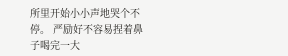所里开始小小声地哭个不停。 严励好不容易捏着鼻子喝完一大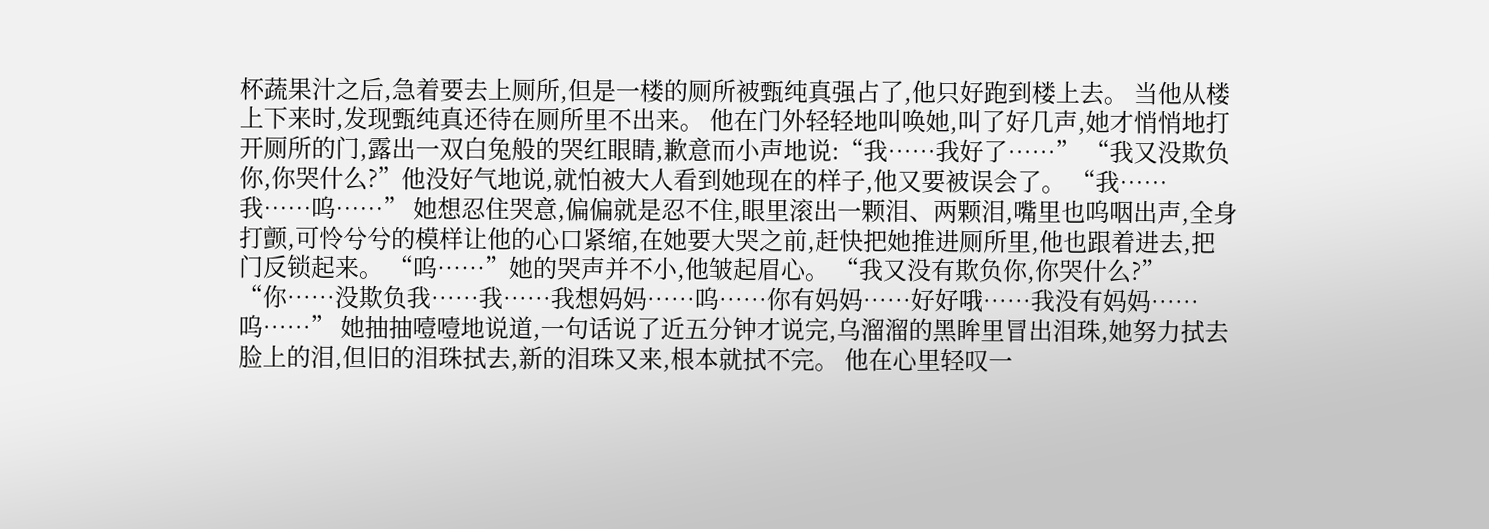杯蔬果汁之后,急着要去上厕所,但是一楼的厕所被甄纯真强占了,他只好跑到楼上去。 当他从楼上下来时,发现甄纯真还待在厕所里不出来。 他在门外轻轻地叫唤她,叫了好几声,她才悄悄地打开厕所的门,露出一双白兔般的哭红眼睛,歉意而小声地说:“我……我好了……” “我又没欺负你,你哭什么?”他没好气地说,就怕被大人看到她现在的样子,他又要被误会了。 “我……我……呜……” 她想忍住哭意,偏偏就是忍不住,眼里滚出一颗泪、两颗泪,嘴里也呜咽出声,全身打颤,可怜兮兮的模样让他的心口紧缩,在她要大哭之前,赶快把她推进厕所里,他也跟着进去,把门反锁起来。 “呜……”她的哭声并不小,他皱起眉心。 “我又没有欺负你,你哭什么?” “你……没欺负我……我……我想妈妈……呜……你有妈妈……好好哦……我没有妈妈……呜……” 她抽抽噎噎地说道,一句话说了近五分钟才说完,乌溜溜的黑眸里冒出泪珠,她努力拭去脸上的泪,但旧的泪珠拭去,新的泪珠又来,根本就拭不完。 他在心里轻叹一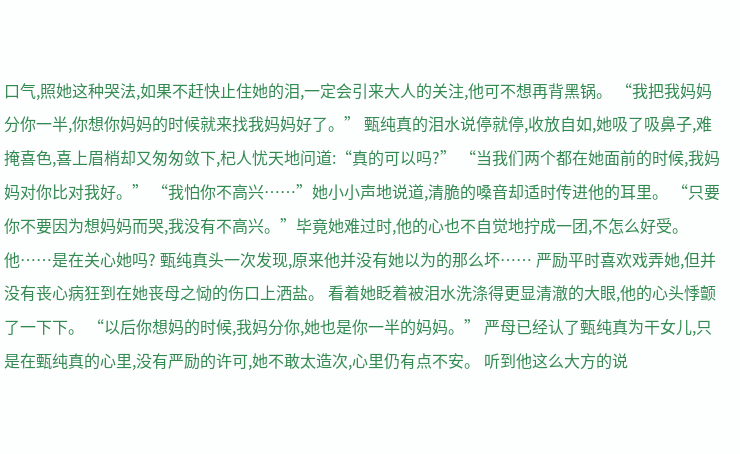口气,照她这种哭法,如果不赶快止住她的泪,一定会引来大人的关注,他可不想再背黑锅。 “我把我妈妈分你一半,你想你妈妈的时候就来找我妈妈好了。” 甄纯真的泪水说停就停,收放自如,她吸了吸鼻子,难掩喜色,喜上眉梢却又匆匆敛下,杞人忧天地问道:“真的可以吗?” “当我们两个都在她面前的时候,我妈妈对你比对我好。” “我怕你不高兴……”她小小声地说道,清脆的嗓音却适时传进他的耳里。 “只要你不要因为想妈妈而哭,我没有不高兴。”毕竟她难过时,他的心也不自觉地拧成一团,不怎么好受。 他……是在关心她吗? 甄纯真头一次发现,原来他并没有她以为的那么坏…… 严励平时喜欢戏弄她,但并没有丧心病狂到在她丧母之恸的伤口上洒盐。 看着她眨着被泪水洗涤得更显清澈的大眼,他的心头悸颤了一下下。 “以后你想妈的时候,我妈分你,她也是你一半的妈妈。” 严母已经认了甄纯真为干女儿,只是在甄纯真的心里,没有严励的许可,她不敢太造次,心里仍有点不安。 听到他这么大方的说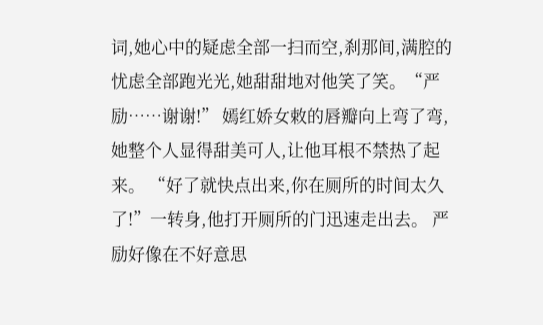词,她心中的疑虑全部一扫而空,刹那间,满腔的忧虑全部跑光光,她甜甜地对他笑了笑。“严励……谢谢!” 嫣红娇女敕的唇瓣向上弯了弯,她整个人显得甜美可人,让他耳根不禁热了起来。 “好了就快点出来,你在厕所的时间太久了!”一转身,他打开厕所的门迅速走出去。 严励好像在不好意思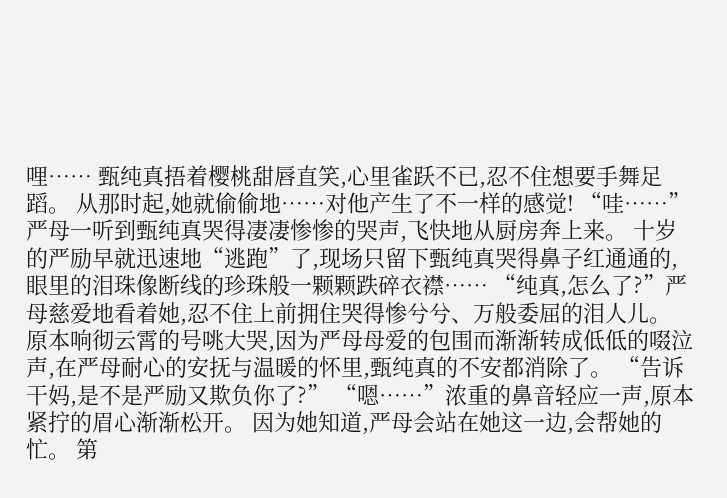哩…… 甄纯真捂着樱桃甜唇直笑,心里雀跃不已,忍不住想要手舞足蹈。 从那时起,她就偷偷地……对他产生了不一样的感觉! “哇……” 严母一听到甄纯真哭得凄凄惨惨的哭声,飞快地从厨房奔上来。 十岁的严励早就迅速地“逃跑”了,现场只留下甄纯真哭得鼻子红通通的,眼里的泪珠像断线的珍珠般一颗颗跌碎衣襟…… “纯真,怎么了?”严母慈爱地看着她,忍不住上前拥住哭得惨兮兮、万般委屈的泪人儿。 原本响彻云霄的号咷大哭,因为严母母爱的包围而渐渐转成低低的啜泣声,在严母耐心的安抚与温暖的怀里,甄纯真的不安都消除了。 “告诉干妈,是不是严励又欺负你了?” “嗯……”浓重的鼻音轻应一声,原本紧拧的眉心渐渐松开。 因为她知道,严母会站在她这一边,会帮她的忙。 第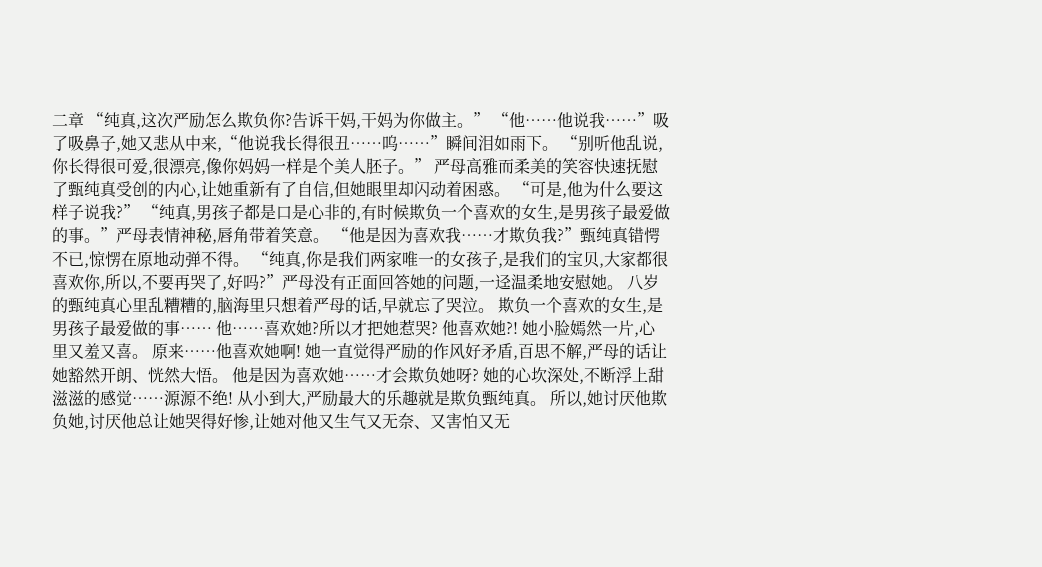二章 “纯真,这次严励怎么欺负你?告诉干妈,干妈为你做主。” “他……他说我……”吸了吸鼻子,她又悲从中来,“他说我长得很丑……呜……”瞬间泪如雨下。 “别听他乱说,你长得很可爱,很漂亮,像你妈妈一样是个美人胚子。” 严母高雅而柔美的笑容快速抚慰了甄纯真受创的内心,让她重新有了自信,但她眼里却闪动着困惑。 “可是,他为什么要这样子说我?” “纯真,男孩子都是口是心非的,有时候欺负一个喜欢的女生,是男孩子最爱做的事。”严母表情神秘,唇角带着笑意。 “他是因为喜欢我……才欺负我?”甄纯真错愕不已,惊愣在原地动弹不得。 “纯真,你是我们两家唯一的女孩子,是我们的宝贝,大家都很喜欢你,所以,不要再哭了,好吗?”严母没有正面回答她的问题,一迳温柔地安慰她。 八岁的甄纯真心里乱糟糟的,脑海里只想着严母的话,早就忘了哭泣。 欺负一个喜欢的女生,是男孩子最爱做的事…… 他……喜欢她?所以才把她惹哭? 他喜欢她?! 她小脸嫣然一片,心里又羞又喜。 原来……他喜欢她啊! 她一直觉得严励的作风好矛盾,百思不解,严母的话让她豁然开朗、恍然大悟。 他是因为喜欢她……才会欺负她呀? 她的心坎深处,不断浮上甜滋滋的感觉……源源不绝! 从小到大,严励最大的乐趣就是欺负甄纯真。 所以,她讨厌他欺负她,讨厌他总让她哭得好惨,让她对他又生气又无奈、又害怕又无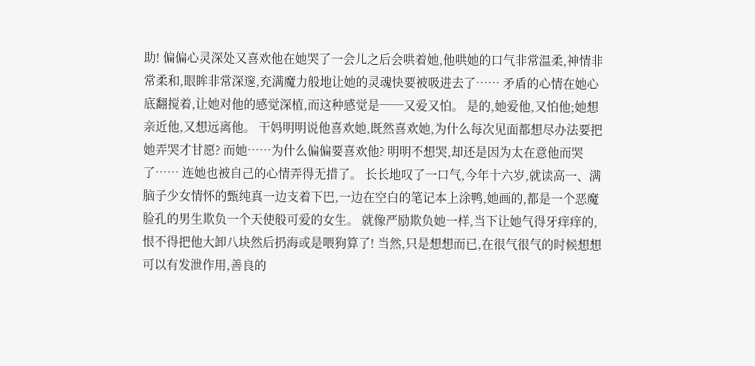助! 偏偏心灵深处又喜欢他在她哭了一会儿之后会哄着她,他哄她的口气非常温柔,神情非常柔和,眼眸非常深邃,充满魔力般地让她的灵魂快要被吸进去了…… 矛盾的心情在她心底翻搅着,让她对他的感觉深植,而这种感觉是──又爱又怕。 是的,她爱他,又怕他;她想亲近他,又想远离他。 干妈明明说他喜欢她,既然喜欢她,为什么每次见面都想尽办法要把她弄哭才甘愿? 而她……为什么偏偏要喜欢他? 明明不想哭,却还是因为太在意他而哭了…… 连她也被自己的心情弄得无措了。 长长地叹了一口气,今年十六岁,就读高一、满脑子少女情怀的甄纯真一边支着下巴,一边在空白的笔记本上涂鸭,她画的,都是一个恶魔脸孔的男生欺负一个天使般可爱的女生。 就像严励欺负她一样,当下让她气得牙痒痒的,恨不得把他大卸八块然后扔海或是喂狗算了! 当然,只是想想而已,在很气很气的时候想想可以有发泄作用,善良的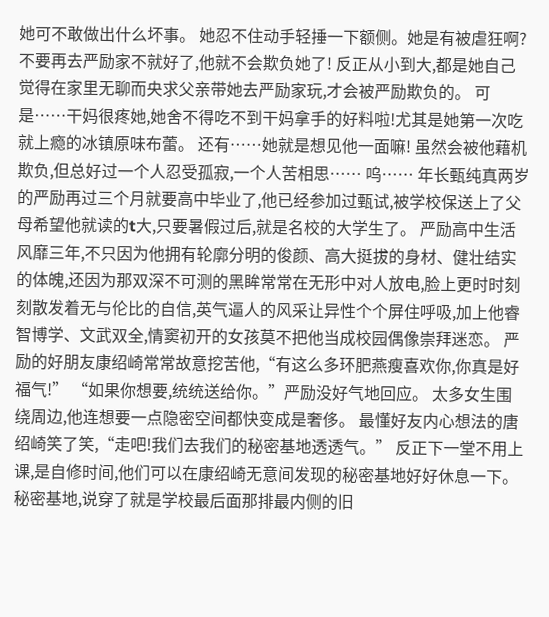她可不敢做出什么坏事。 她忍不住动手轻捶一下额侧。她是有被虐狂啊?不要再去严励家不就好了,他就不会欺负她了! 反正从小到大,都是她自己觉得在家里无聊而央求父亲带她去严励家玩,才会被严励欺负的。 可是……干妈很疼她,她舍不得吃不到干妈拿手的好料啦!尤其是她第一次吃就上瘾的冰镇原味布蕾。 还有……她就是想见他一面嘛! 虽然会被他藉机欺负,但总好过一个人忍受孤寂,一个人苦相思…… 呜…… 年长甄纯真两岁的严励再过三个月就要高中毕业了,他已经参加过甄试,被学校保送上了父母希望他就读的t大,只要暑假过后,就是名校的大学生了。 严励高中生活风靡三年,不只因为他拥有轮廓分明的俊颜、高大挺拔的身材、健壮结实的体魄,还因为那双深不可测的黑眸常常在无形中对人放电,脸上更时时刻刻散发着无与伦比的自信,英气逼人的风采让异性个个屏住呼吸,加上他睿智博学、文武双全,情窦初开的女孩莫不把他当成校园偶像崇拜迷恋。 严励的好朋友康绍崎常常故意挖苦他,“有这么多环肥燕瘦喜欢你,你真是好福气!” “如果你想要,统统送给你。”严励没好气地回应。 太多女生围绕周边,他连想要一点隐密空间都快变成是奢侈。 最懂好友内心想法的唐绍崎笑了笑,“走吧!我们去我们的秘密基地透透气。” 反正下一堂不用上课,是自修时间,他们可以在康绍崎无意间发现的秘密基地好好休息一下。 秘密基地,说穿了就是学校最后面那排最内侧的旧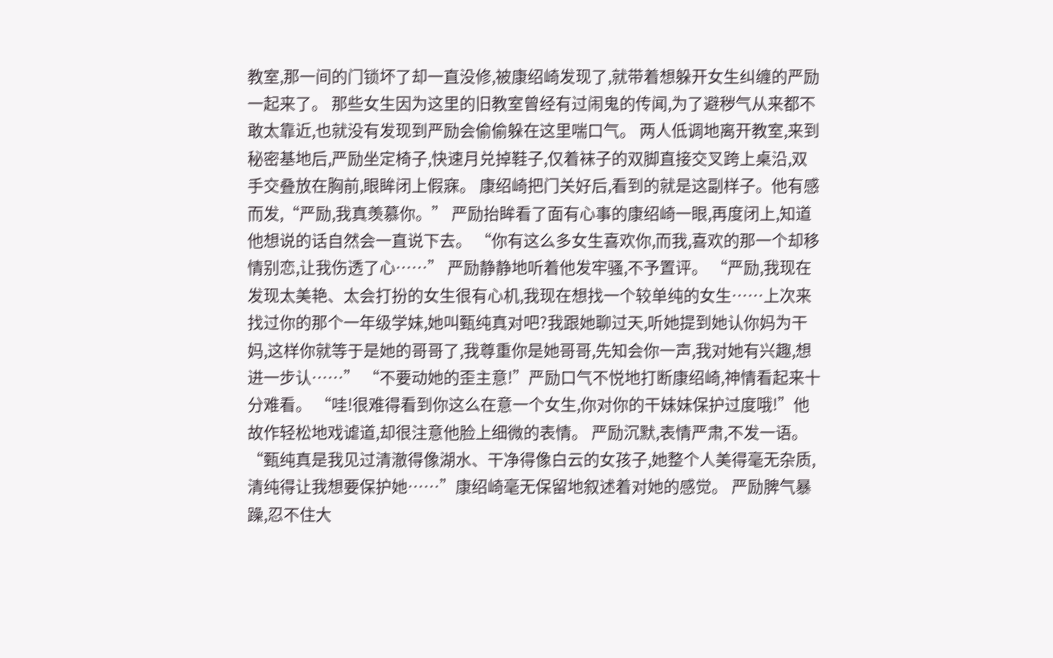教室,那一间的门锁坏了却一直没修,被康绍崎发现了,就带着想躲开女生纠缠的严励一起来了。 那些女生因为这里的旧教室曾经有过闹鬼的传闻,为了避秽气从来都不敢太靠近,也就没有发现到严励会偷偷躲在这里喘口气。 两人低调地离开教室,来到秘密基地后,严励坐定椅子,快速月兑掉鞋子,仅着袜子的双脚直接交叉跨上桌沿,双手交叠放在胸前,眼眸闭上假寐。 康绍崎把门关好后,看到的就是这副样子。他有感而发,“严励,我真羡慕你。” 严励抬眸看了面有心事的康绍崎一眼,再度闭上,知道他想说的话自然会一直说下去。 “你有这么多女生喜欢你,而我,喜欢的那一个却移情别恋,让我伤透了心……” 严励静静地听着他发牢骚,不予置评。 “严励,我现在发现太美艳、太会打扮的女生很有心机,我现在想找一个较单纯的女生……上次来找过你的那个一年级学妹,她叫甄纯真对吧?我跟她聊过天,听她提到她认你妈为干妈,这样你就等于是她的哥哥了,我尊重你是她哥哥,先知会你一声,我对她有兴趣,想进一步认……” “不要动她的歪主意!”严励口气不悦地打断康绍崎,神情看起来十分难看。 “哇!很难得看到你这么在意一个女生,你对你的干妹妹保护过度哦!”他故作轻松地戏谑道,却很注意他脸上细微的表情。 严励沉默,表情严肃,不发一语。 “甄纯真是我见过清澈得像湖水、干净得像白云的女孩子,她整个人美得毫无杂质,清纯得让我想要保护她……”康绍崎毫无保留地叙述着对她的感觉。 严励脾气暴躁,忍不住大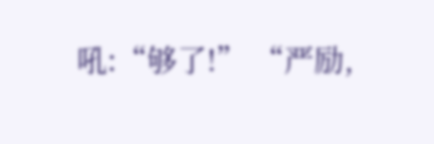吼:“够了!” “严励,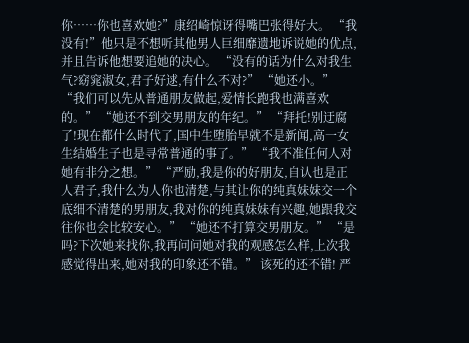你……你也喜欢她?”康绍崎惊讶得嘴巴张得好大。 “我没有!”他只是不想听其他男人巨细靡遗地诉说她的优点,并且告诉他想要追她的决心。 “没有的话为什么对我生气?窈窕淑女,君子好逑,有什么不对?” “她还小。” “我们可以先从普通朋友做起,爱情长跑我也满喜欢的。” “她还不到交男朋友的年纪。” “拜托!别迂腐了!现在都什么时代了,国中生堕胎早就不是新闻,高一女生结婚生子也是寻常普通的事了。” “我不准任何人对她有非分之想。” “严励,我是你的好朋友,自认也是正人君子,我什么为人你也清楚,与其让你的纯真妹妹交一个底细不清楚的男朋友,我对你的纯真妹妹有兴趣,她跟我交往你也会比较安心。” “她还不打算交男朋友。” “是吗?下次她来找你,我再问问她对我的观感怎么样,上次我感觉得出来,她对我的印象还不错。” 该死的还不错! 严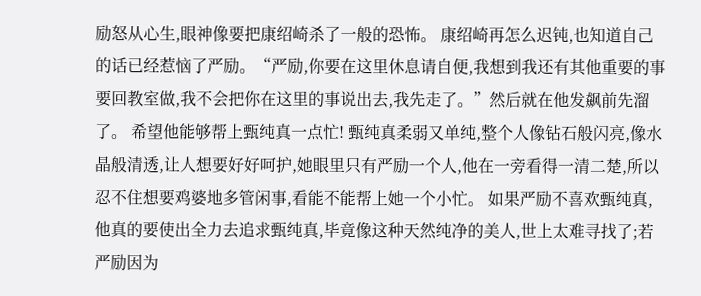励怒从心生,眼神像要把康绍崎杀了一般的恐怖。 康绍崎再怎么迟钝,也知道自己的话已经惹恼了严励。“严励,你要在这里休息请自便,我想到我还有其他重要的事要回教室做,我不会把你在这里的事说出去,我先走了。”然后就在他发飙前先溜了。 希望他能够帮上甄纯真一点忙! 甄纯真柔弱又单纯,整个人像钻石般闪亮,像水晶般清透,让人想要好好呵护,她眼里只有严励一个人,他在一旁看得一清二楚,所以忍不住想要鸡婆地多管闲事,看能不能帮上她一个小忙。 如果严励不喜欢甄纯真,他真的要使出全力去追求甄纯真,毕竟像这种天然纯净的美人,世上太难寻找了;若严励因为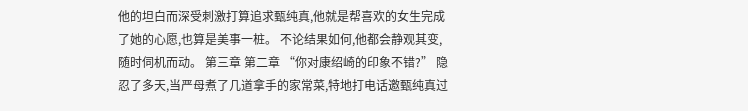他的坦白而深受刺激打算追求甄纯真,他就是帮喜欢的女生完成了她的心愿,也算是美事一桩。 不论结果如何,他都会静观其变,随时伺机而动。 第三章 第二章 “你对康绍崎的印象不错?” 隐忍了多天,当严母煮了几道拿手的家常菜,特地打电话邀甄纯真过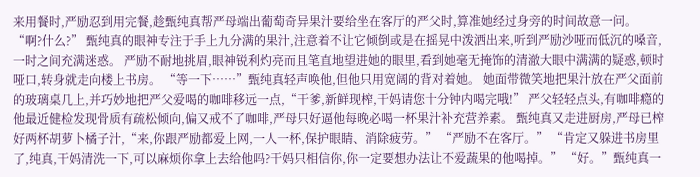来用餐时,严励忍到用完餐,趁甄纯真帮严母端出葡萄奇异果汁要给坐在客厅的严父时,算准她经过身旁的时间故意一问。 “啊?什么?” 甄纯真的眼神专注于手上九分满的果汁,注意着不让它倾倒或是在摇晃中泼洒出来,听到严励沙哑而低沉的嗓音,一时之间充满迷惑。 严励不耐地挑眉,眼神锐利灼亮而且笔直地望进她的眼里,看到她毫无掩饰的清澈大眼中满满的疑惑,顿时哑口,转身就走向楼上书房。 “等一下……”甄纯真轻声唤他,但他只用宽阔的背对着她。 她面带微笑地把果汁放在严父面前的玻璃桌几上,并巧妙地把严父爱喝的咖啡移远一点,“干爹,新鲜现榨,干妈请您十分钟内喝完哦!” 严父轻轻点头,有咖啡瘾的他最近健检发现骨质有疏松倾向,偏又戒不了咖啡,严母只好逼他每晚必喝一杯果汁补充营养素。 甄纯真又走进厨房,严母已榨好两杯胡萝卜橘子汁,“来,你跟严励都爱上网,一人一杯,保护眼睛、消除疲劳。” “严励不在客厅。” “肯定又躲进书房里了,纯真,干妈清洗一下,可以麻烦你拿上去给他吗?干妈只相信你,你一定要想办法让不爱蔬果的他喝掉。” “好。”甄纯真一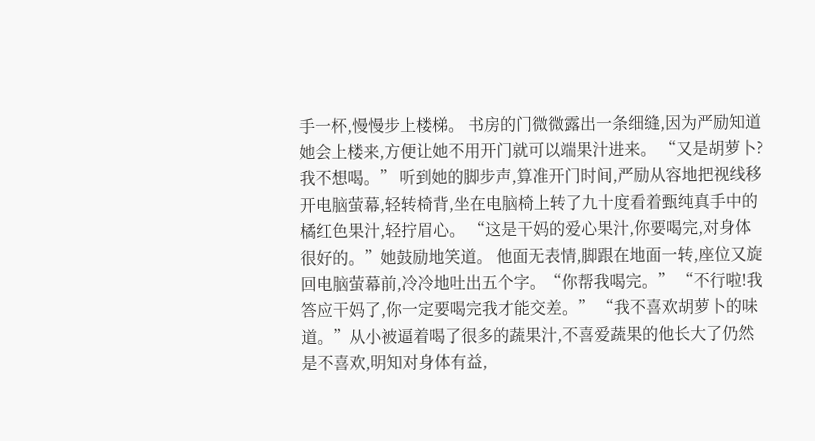手一杯,慢慢步上楼梯。 书房的门微微露出一条细缝,因为严励知道她会上楼来,方便让她不用开门就可以端果汁进来。 “又是胡萝卜?我不想喝。” 听到她的脚步声,算准开门时间,严励从容地把视线移开电脑萤幕,轻转椅背,坐在电脑椅上转了九十度看着甄纯真手中的橘红色果汁,轻拧眉心。 “这是干妈的爱心果汁,你要喝完,对身体很好的。”她鼓励地笑道。 他面无表情,脚跟在地面一转,座位又旋回电脑萤幕前,冷冷地吐出五个字。“你帮我喝完。” “不行啦!我答应干妈了,你一定要喝完我才能交差。” “我不喜欢胡萝卜的味道。”从小被逼着喝了很多的蔬果汁,不喜爱蔬果的他长大了仍然是不喜欢,明知对身体有益,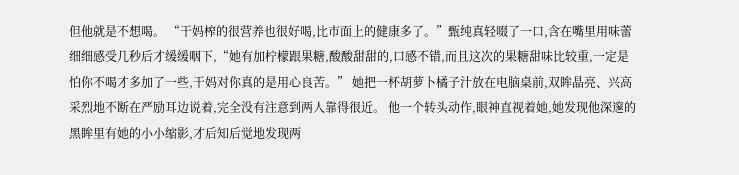但他就是不想喝。 “干妈榨的很营养也很好喝,比市面上的健康多了。”甄纯真轻啜了一口,含在嘴里用味蕾细细感受几秒后才缓缓咽下,“她有加柠檬跟果糖,酸酸甜甜的,口感不错,而且这次的果糖甜味比较重,一定是怕你不喝才多加了一些,干妈对你真的是用心良苦。” 她把一杯胡萝卜橘子汁放在电脑桌前,双眸晶亮、兴高采烈地不断在严励耳边说着,完全没有注意到两人靠得很近。 他一个转头动作,眼神直视着她,她发现他深邃的黑眸里有她的小小缩影,才后知后觉地发现两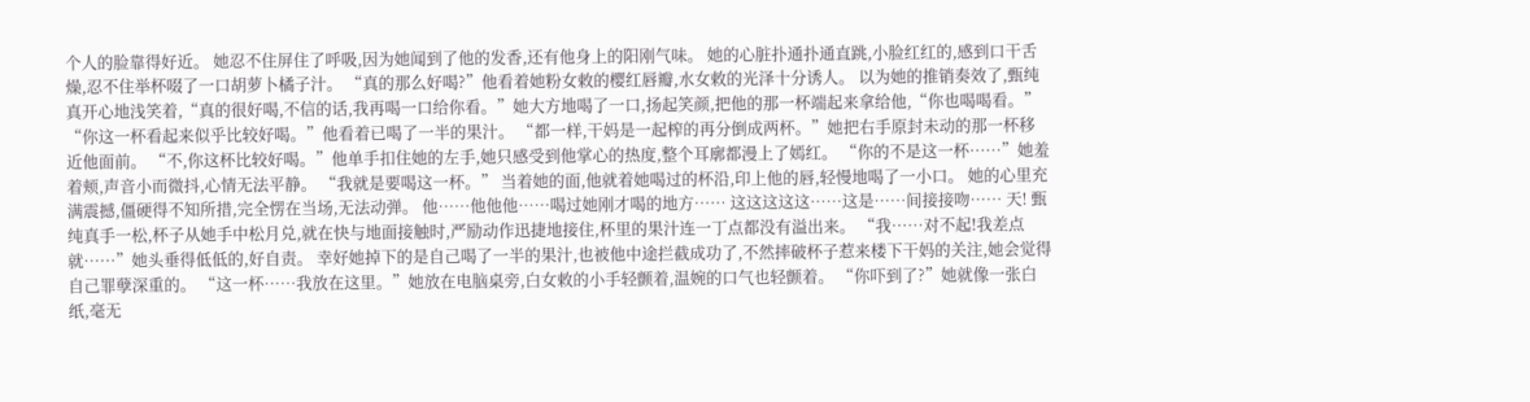个人的脸靠得好近。 她忍不住屏住了呼吸,因为她闻到了他的发香,还有他身上的阳刚气味。 她的心脏扑通扑通直跳,小脸红红的,感到口干舌燥,忍不住举杯啜了一口胡萝卜橘子汁。 “真的那么好喝?”他看着她粉女敕的樱红唇瓣,水女敕的光泽十分诱人。 以为她的推销奏效了,甄纯真开心地浅笑着,“真的很好喝,不信的话,我再喝一口给你看。”她大方地喝了一口,扬起笑颜,把他的那一杯端起来拿给他,“你也喝喝看。” “你这一杯看起来似乎比较好喝。”他看着已喝了一半的果汁。 “都一样,干妈是一起榨的再分倒成两杯。”她把右手原封未动的那一杯移近他面前。 “不,你这杯比较好喝。”他单手扣住她的左手,她只感受到他掌心的热度,整个耳廓都漫上了嫣红。 “你的不是这一杯……”她羞着颊,声音小而微抖,心情无法平静。 “我就是要喝这一杯。” 当着她的面,他就着她喝过的杯沿,印上他的唇,轻慢地喝了一小口。 她的心里充满震撼,僵硬得不知所措,完全愣在当场,无法动弹。 他……他他他……喝过她刚才喝的地方…… 这这这这这……这是……间接接吻…… 天! 甄纯真手一松,杯子从她手中松月兑,就在快与地面接触时,严励动作迅捷地接住,杯里的果汁连一丁点都没有溢出来。 “我……对不起!我差点就……”她头垂得低低的,好自责。 幸好她掉下的是自己喝了一半的果汁,也被他中途拦截成功了,不然摔破杯子惹来楼下干妈的关注,她会觉得自己罪孽深重的。 “这一杯……我放在这里。”她放在电脑桌旁,白女敕的小手轻颤着,温婉的口气也轻颤着。 “你吓到了?”她就像一张白纸,毫无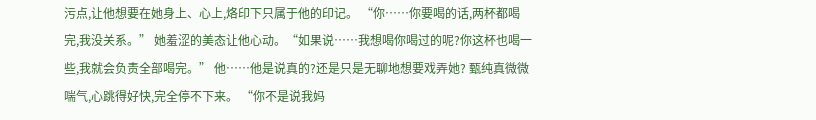污点,让他想要在她身上、心上,烙印下只属于他的印记。 “你……你要喝的话,两杯都喝完,我没关系。” 她羞涩的美态让他心动。“如果说……我想喝你喝过的呢?你这杯也喝一些,我就会负责全部喝完。” 他……他是说真的?还是只是无聊地想要戏弄她? 甄纯真微微喘气,心跳得好快,完全停不下来。 “你不是说我妈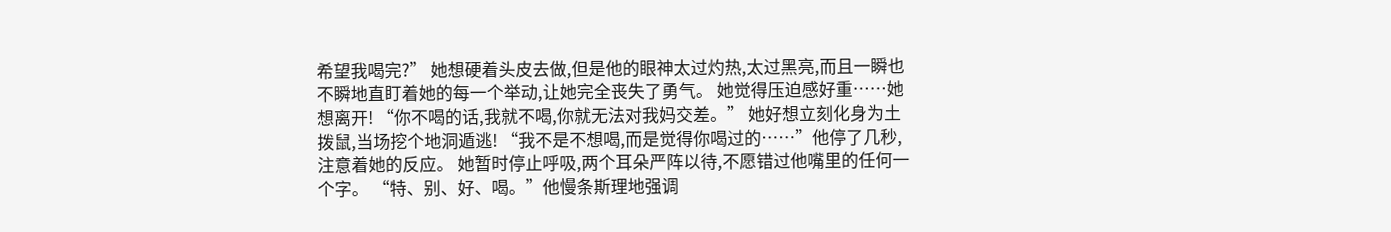希望我喝完?” 她想硬着头皮去做,但是他的眼神太过灼热,太过黑亮,而且一瞬也不瞬地直盯着她的每一个举动,让她完全丧失了勇气。 她觉得压迫感好重……她想离开! “你不喝的话,我就不喝,你就无法对我妈交差。” 她好想立刻化身为土拨鼠,当场挖个地洞遁逃! “我不是不想喝,而是觉得你喝过的……”他停了几秒,注意着她的反应。 她暂时停止呼吸,两个耳朵严阵以待,不愿错过他嘴里的任何一个字。 “特、别、好、喝。”他慢条斯理地强调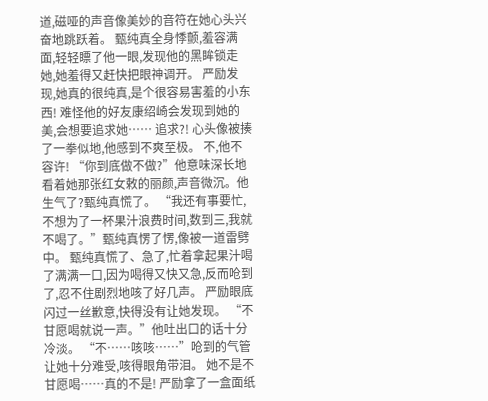道,磁哑的声音像美妙的音符在她心头兴奋地跳跃着。 甄纯真全身悸颤,羞容满面,轻轻瞟了他一眼,发现他的黑眸锁走她,她羞得又赶快把眼神调开。 严励发现,她真的很纯真,是个很容易害羞的小东西! 难怪他的好友康绍崎会发现到她的美,会想要追求她…… 追求?! 心头像被揍了一拳似地,他感到不爽至极。 不,他不容许! “你到底做不做?”他意味深长地看着她那张红女敕的丽颜,声音微沉。他生气了?甄纯真慌了。 “我还有事要忙,不想为了一杯果汁浪费时间,数到三,我就不喝了。”甄纯真愣了愣,像被一道雷劈中。 甄纯真慌了、急了,忙着拿起果汁喝了满满一口,因为喝得又快又急,反而呛到了,忍不住剧烈地咳了好几声。 严励眼底闪过一丝歉意,快得没有让她发现。 “不甘愿喝就说一声。”他吐出口的话十分冷淡。 “不……咳咳……”呛到的气管让她十分难受,咳得眼角带泪。 她不是不甘愿喝……真的不是! 严励拿了一盒面纸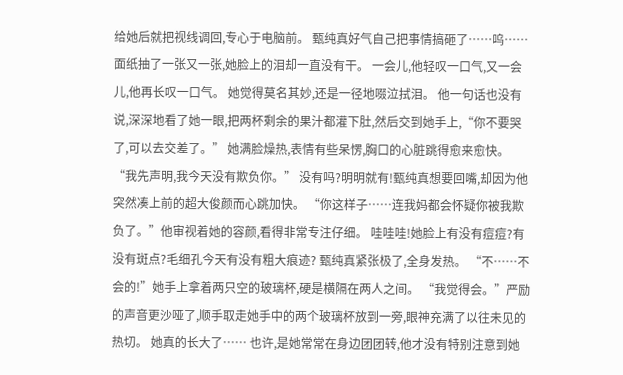给她后就把视线调回,专心于电脑前。 甄纯真好气自己把事情搞砸了……呜…… 面纸抽了一张又一张,她脸上的泪却一直没有干。 一会儿,他轻叹一口气,又一会儿,他再长叹一口气。 她觉得莫名其妙,还是一径地啜泣拭泪。 他一句话也没有说,深深地看了她一眼,把两杯剩余的果汁都灌下肚,然后交到她手上,“你不要哭了,可以去交差了。” 她满脸燥热,表情有些呆愣,胸口的心脏跳得愈来愈快。 “我先声明,我今天没有欺负你。” 没有吗?明明就有!甄纯真想要回嘴,却因为他突然凑上前的超大俊颜而心跳加快。 “你这样子……连我妈都会怀疑你被我欺负了。”他审视着她的容颜,看得非常专注仔细。 哇哇哇!她脸上有没有痘痘?有没有斑点?毛细孔今天有没有粗大痕迹? 甄纯真紧张极了,全身发热。 “不……不会的!”她手上拿着两只空的玻璃杯,硬是横隔在两人之间。 “我觉得会。”严励的声音更沙哑了,顺手取走她手中的两个玻璃杯放到一旁,眼神充满了以往未见的热切。 她真的长大了…… 也许,是她常常在身边团团转,他才没有特别注意到她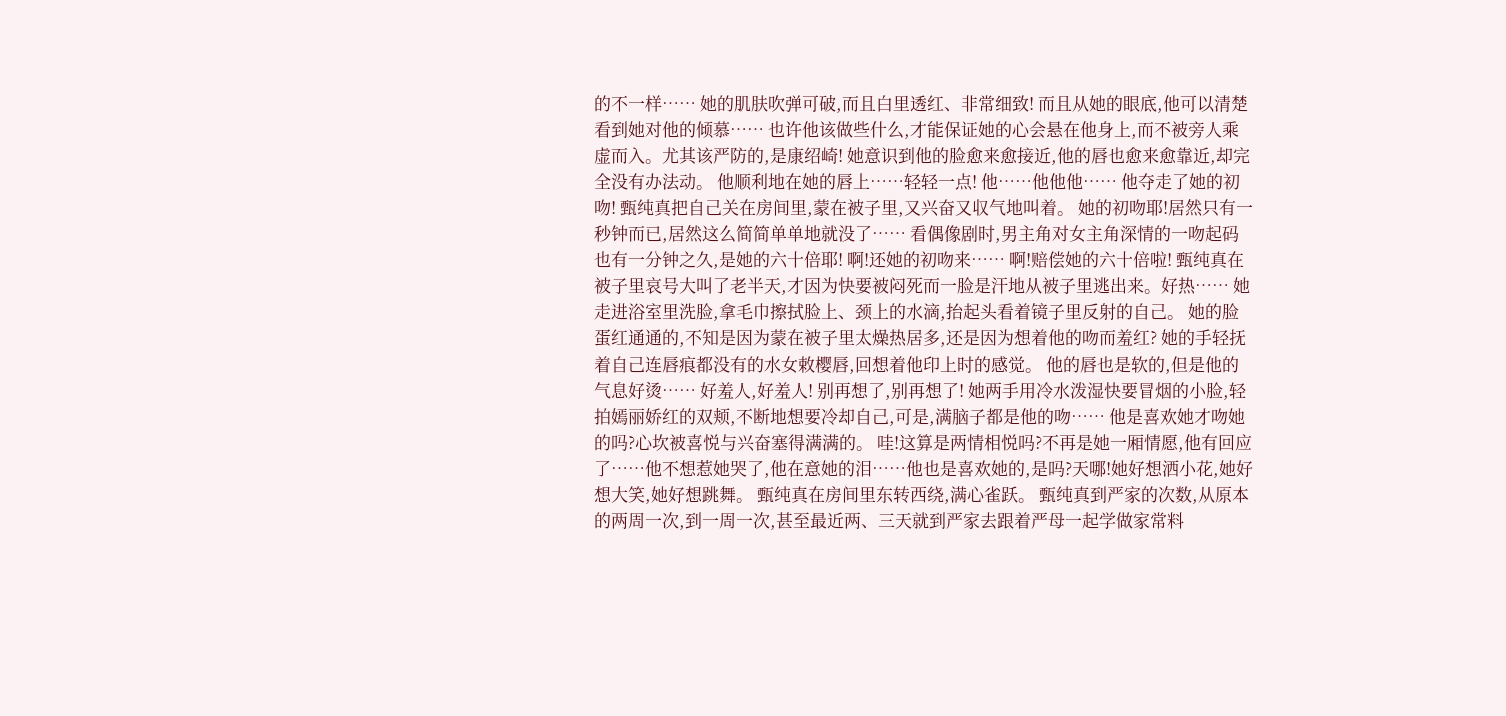的不一样…… 她的肌肤吹弹可破,而且白里透红、非常细致! 而且从她的眼底,他可以清楚看到她对他的倾慕…… 也许他该做些什么,才能保证她的心会悬在他身上,而不被旁人乘虚而入。尤其该严防的,是康绍崎! 她意识到他的脸愈来愈接近,他的唇也愈来愈靠近,却完全没有办法动。 他顺利地在她的唇上……轻轻一点! 他……他他他…… 他夺走了她的初吻! 甄纯真把自己关在房间里,蒙在被子里,又兴奋又収气地叫着。 她的初吻耶!居然只有一秒钟而已,居然这么简简单单地就没了…… 看偶像剧时,男主角对女主角深情的一吻起码也有一分钟之久,是她的六十倍耶! 啊!还她的初吻来…… 啊!赔偿她的六十倍啦! 甄纯真在被子里哀号大叫了老半天,才因为快要被闷死而一脸是汗地从被子里逃出来。好热…… 她走进浴室里洗脸,拿毛巾擦拭脸上、颈上的水滴,抬起头看着镜子里反射的自己。 她的脸蛋红通通的,不知是因为蒙在被子里太燥热居多,还是因为想着他的吻而羞红? 她的手轻抚着自己连唇痕都没有的水女敕樱唇,回想着他印上时的感觉。 他的唇也是软的,但是他的气息好烫…… 好羞人,好羞人! 别再想了,别再想了! 她两手用冷水泼湿快要冒烟的小脸,轻拍嫣丽娇红的双颊,不断地想要冷却自己,可是,满脑子都是他的吻…… 他是喜欢她才吻她的吗?心坎被喜悦与兴奋塞得满满的。 哇!这算是两情相悦吗?不再是她一厢情愿,他有回应了……他不想惹她哭了,他在意她的泪……他也是喜欢她的,是吗?天哪!她好想洒小花,她好想大笑,她好想跳舞。 甄纯真在房间里东转西绕,满心雀跃。 甄纯真到严家的次数,从原本的两周一次,到一周一次,甚至最近两、三天就到严家去跟着严母一起学做家常料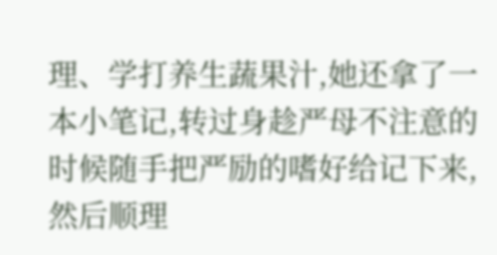理、学打养生蔬果汁,她还拿了一本小笔记,转过身趁严母不注意的时候随手把严励的嗜好给记下来,然后顺理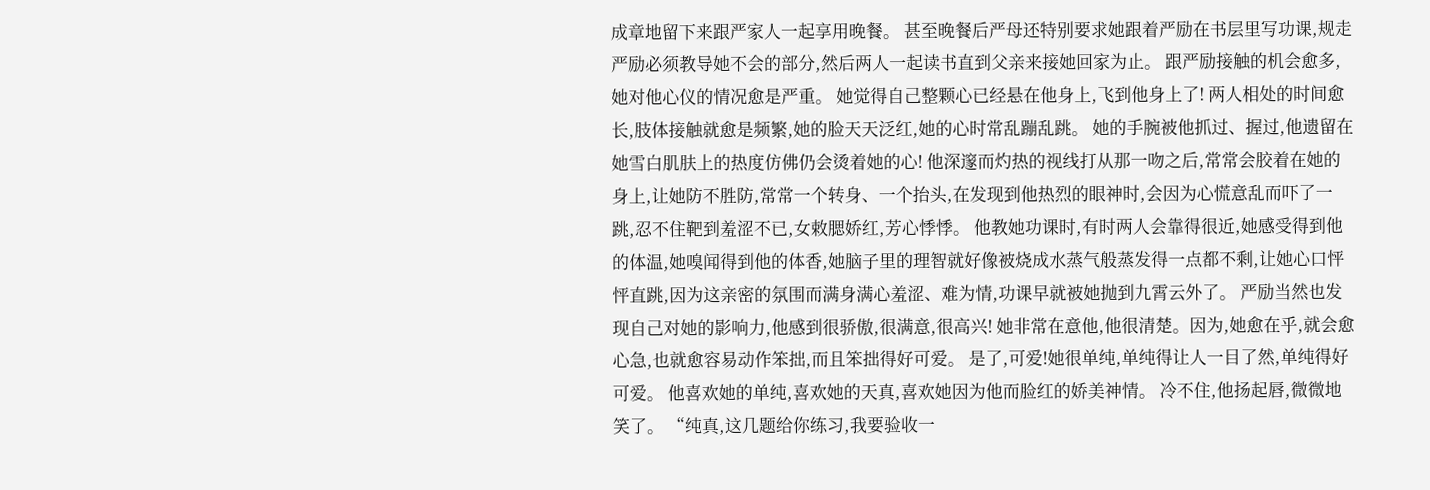成章地留下来跟严家人一起享用晚餐。 甚至晚餐后严母还特别要求她跟着严励在书层里写功课,规走严励必须教导她不会的部分,然后两人一起读书直到父亲来接她回家为止。 跟严励接触的机会愈多,她对他心仪的情况愈是严重。 她觉得自己整颗心已经悬在他身上,飞到他身上了! 两人相处的时间愈长,肢体接触就愈是频繁,她的脸天天泛红,她的心时常乱蹦乱跳。 她的手腕被他抓过、握过,他遗留在她雪白肌肤上的热度仿佛仍会烫着她的心! 他深邃而灼热的视线打从那一吻之后,常常会胶着在她的身上,让她防不胜防,常常一个转身、一个抬头,在发现到他热烈的眼神时,会因为心慌意乱而吓了一跳,忍不住靶到羞涩不已,女敕腮娇红,芳心悸悸。 他教她功课时,有时两人会靠得很近,她感受得到他的体温,她嗅闻得到他的体香,她脑子里的理智就好像被烧成水蒸气般蒸发得一点都不剩,让她心口怦怦直跳,因为这亲密的氛围而满身满心羞涩、难为情,功课早就被她抛到九霄云外了。 严励当然也发现自己对她的影响力,他感到很骄傲,很满意,很高兴! 她非常在意他,他很清楚。因为,她愈在乎,就会愈心急,也就愈容易动作笨拙,而且笨拙得好可爱。 是了,可爱!她很单纯,单纯得让人一目了然,单纯得好可爱。 他喜欢她的单纯,喜欢她的天真,喜欢她因为他而脸红的娇美神情。 冷不住,他扬起唇,微微地笑了。 “纯真,这几题给你练习,我要验收一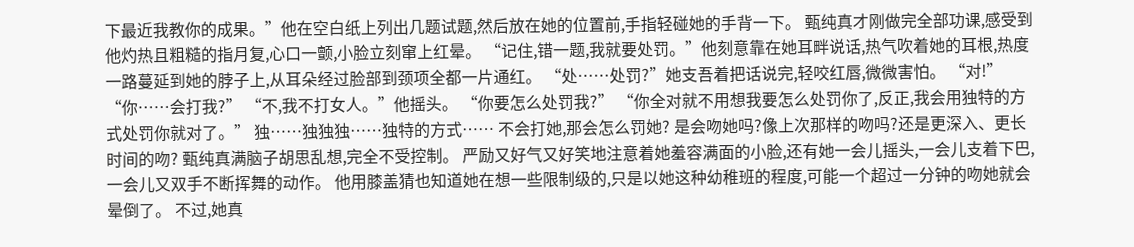下最近我教你的成果。”他在空白纸上列出几题试题,然后放在她的位置前,手指轻碰她的手背一下。 甄纯真才刚做完全部功课,感受到他灼热且粗糙的指月复,心口一颤,小脸立刻窜上红晕。 “记住,错一题,我就要处罚。”他刻意靠在她耳畔说话,热气吹着她的耳根,热度一路蔓延到她的脖子上,从耳朵经过脸部到颈项全都一片通红。 “处……处罚?”她支吾着把话说完,轻咬红唇,微微害怕。 “对!” “你……会打我?” “不,我不打女人。”他摇头。 “你要怎么处罚我?” “你全对就不用想我要怎么处罚你了,反正,我会用独特的方式处罚你就对了。” 独……独独独……独特的方式…… 不会打她,那会怎么罚她? 是会吻她吗?像上次那样的吻吗?还是更深入、更长时间的吻? 甄纯真满脑子胡思乱想,完全不受控制。 严励又好气又好笑地注意着她羞容满面的小脸,还有她一会儿摇头,一会儿支着下巴,一会儿又双手不断挥舞的动作。 他用膝盖猜也知道她在想一些限制级的,只是以她这种幼稚班的程度,可能一个超过一分钟的吻她就会晕倒了。 不过,她真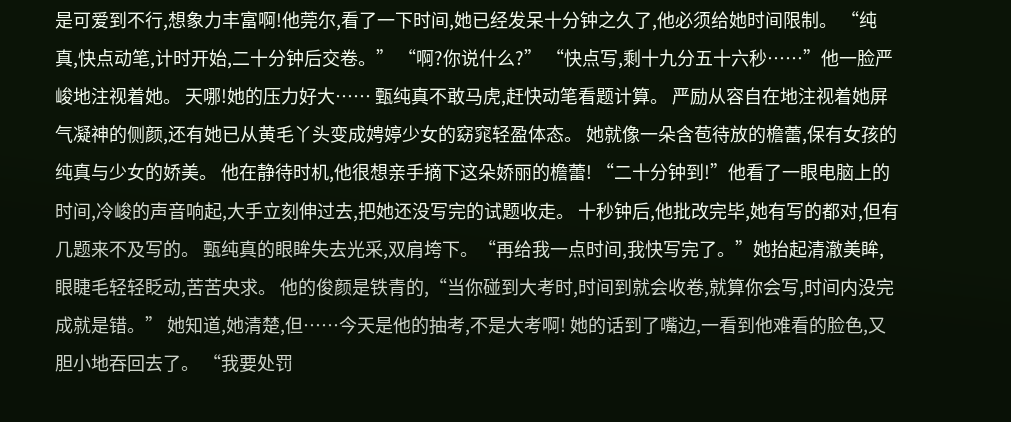是可爱到不行,想象力丰富啊!他莞尔,看了一下时间,她已经发呆十分钟之久了,他必须给她时间限制。 “纯真,快点动笔,计时开始,二十分钟后交卷。” “啊?你说什么?” “快点写,剩十九分五十六秒……”他一脸严峻地注视着她。 天哪!她的压力好大…… 甄纯真不敢马虎,赶快动笔看题计算。 严励从容自在地注视着她屏气凝神的侧颜,还有她已从黄毛丫头变成娉婷少女的窈窕轻盈体态。 她就像一朵含苞待放的檐蕾,保有女孩的纯真与少女的娇美。 他在静待时机,他很想亲手摘下这朵娇丽的檐蕾! “二十分钟到!”他看了一眼电脑上的时间,冷峻的声音响起,大手立刻伸过去,把她还没写完的试题收走。 十秒钟后,他批改完毕,她有写的都对,但有几题来不及写的。 甄纯真的眼眸失去光采,双肩垮下。“再给我一点时间,我快写完了。”她抬起清澈美眸,眼睫毛轻轻眨动,苦苦央求。 他的俊颜是铁青的,“当你碰到大考时,时间到就会收卷,就算你会写,时间内没完成就是错。” 她知道,她清楚,但……今天是他的抽考,不是大考啊! 她的话到了嘴边,一看到他难看的脸色,又胆小地吞回去了。 “我要处罚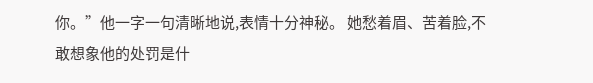你。”他一字一句清晰地说,表情十分神秘。 她愁着眉、苦着脸,不敢想象他的处罚是什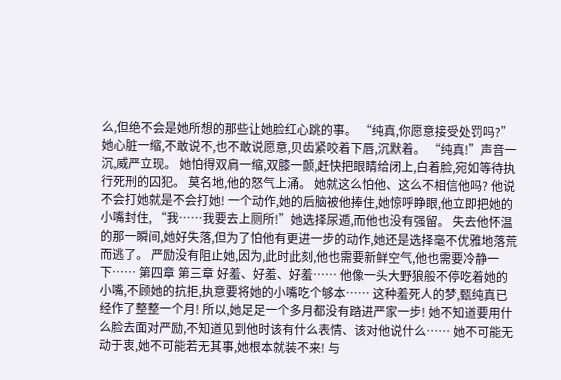么,但绝不会是她所想的那些让她脸红心跳的事。 “纯真,你愿意接受处罚吗?” 她心脏一缩,不敢说不,也不敢说愿意,贝齿紧咬着下唇,沉默着。 “纯真!”声音一沉,威严立现。 她怕得双肩一缩,双膝一颤,赶快把眼睛给闭上,白着脸,宛如等待执行死刑的囚犯。 莫名地,他的怒气上涌。 她就这么怕他、这么不相信他吗? 他说不会打她就是不会打她! 一个动作,她的后脑被他捧住,她惊呼睁眼,他立即把她的小嘴封住, “我……我要去上厕所!”她选择尿遁,而他也没有强留。 失去他怀温的那一瞬间,她好失落,但为了怕他有更进一步的动作,她还是选择毫不优雅地落荒而逃了。 严励没有阻止她,因为,此时此刻,他也需要新鲜空气,他也需要冷静一下…… 第四章 第三章 好羞、好羞、好羞…… 他像一头大野狼般不停吃着她的小嘴,不顾她的抗拒,执意要将她的小嘴吃个够本…… 这种羞死人的梦,甄纯真已经作了整整一个月! 所以,她足足一个多月都没有踏进严家一步! 她不知道要用什么脸去面对严励,不知道见到他时该有什么表情、该对他说什么…… 她不可能无动于衷,她不可能若无其事,她根本就装不来! 与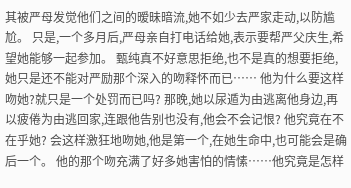其被严母发觉他们之间的暧昧暗流,她不如少去严家走动,以防尴尬。 只是,一个多月后,严母亲自打电话给她,表示要帮严父庆生,希望她能够一起参加。 甄纯真不好意思拒绝,也不是真的想要拒绝,她只是还不能对严励那个深入的吻释怀而已…… 他为什么要这样吻她?就只是一个处罚而已吗? 那晚,她以尿遁为由逃离他身边,再以疲倦为由逃回家,连跟他告别也没有,他会不会记恨? 他究竟在不在乎她? 会这样激狂地吻她,他是第一个,在她生命中,也可能会是确后一个。 他的那个吻充满了好多她害怕的情愫……他究竟是怎样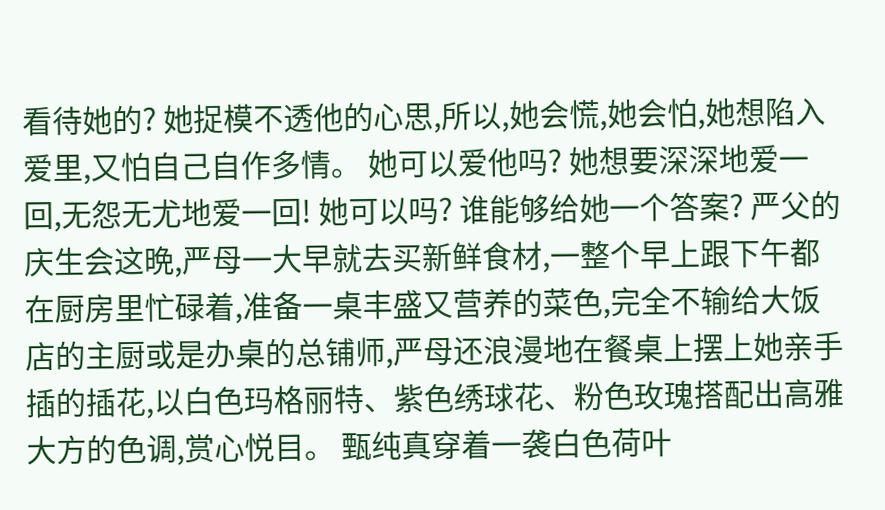看待她的? 她捉模不透他的心思,所以,她会慌,她会怕,她想陷入爱里,又怕自己自作多情。 她可以爱他吗? 她想要深深地爱一回,无怨无尤地爱一回! 她可以吗? 谁能够给她一个答案? 严父的庆生会这晩,严母一大早就去买新鲜食材,一整个早上跟下午都在厨房里忙碌着,准备一桌丰盛又营养的菜色,完全不输给大饭店的主厨或是办桌的总铺师,严母还浪漫地在餐桌上摆上她亲手插的插花,以白色玛格丽特、紫色绣球花、粉色玫瑰搭配出高雅大方的色调,赏心悦目。 甄纯真穿着一袭白色荷叶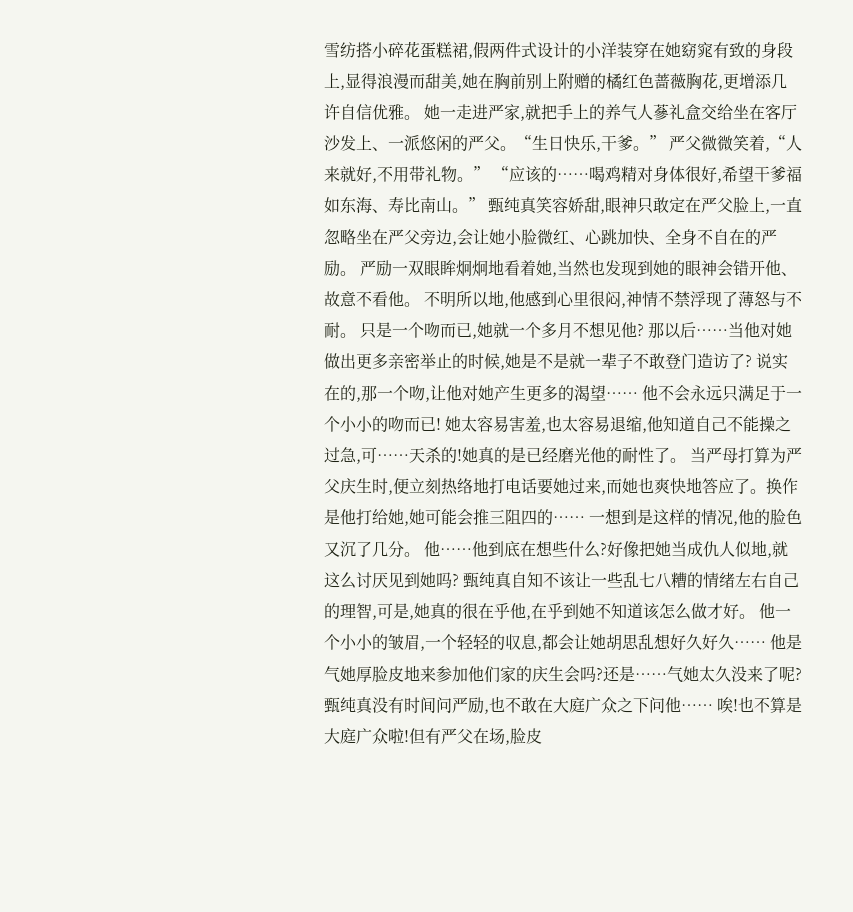雪纺搭小碎花蛋糕裙,假两件式设计的小洋装穿在她窈窕有致的身段上,显得浪漫而甜美,她在胸前别上附赠的橘红色蔷薇胸花,更增添几许自信优雅。 她一走进严家,就把手上的养气人蔘礼盒交给坐在客厅沙发上、一派悠闲的严父。“生日快乐,干爹。” 严父微微笑着,“人来就好,不用带礼物。” “应该的……喝鸡精对身体很好,希望干爹福如东海、寿比南山。” 甄纯真笑容娇甜,眼神只敢定在严父脸上,一直忽略坐在严父旁边,会让她小脸微红、心跳加快、全身不自在的严励。 严励一双眼眸炯炯地看着她,当然也发现到她的眼神会错开他、故意不看他。 不明所以地,他感到心里很闷,神情不禁浮现了薄怒与不耐。 只是一个吻而已,她就一个多月不想见他? 那以后……当他对她做出更多亲密举止的时候,她是不是就一辈子不敢登门造访了? 说实在的,那一个吻,让他对她产生更多的渴望…… 他不会永远只满足于一个小小的吻而已! 她太容易害羞,也太容易退缩,他知道自己不能操之过急,可……天杀的!她真的是已经磨光他的耐性了。 当严母打算为严父庆生时,便立刻热络地打电话要她过来,而她也爽快地答应了。换作是他打给她,她可能会推三阻四的…… 一想到是这样的情况,他的脸色又沉了几分。 他……他到底在想些什么?好像把她当成仇人似地,就这么讨厌见到她吗? 甄纯真自知不该让一些乱七八糟的情绪左右自己的理智,可是,她真的很在乎他,在乎到她不知道该怎么做才好。 他一个小小的皱眉,一个轻轻的収息,都会让她胡思乱想好久好久…… 他是气她厚脸皮地来参加他们家的庆生会吗?还是……气她太久没来了呢? 甄纯真没有时间问严励,也不敢在大庭广众之下问他…… 唉!也不算是大庭广众啦!但有严父在场,脸皮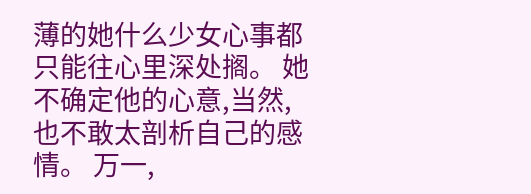薄的她什么少女心事都只能往心里深处搁。 她不确定他的心意,当然,也不敢太剖析自己的感情。 万一,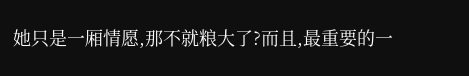她只是一厢情愿,那不就粮大了?而且,最重要的一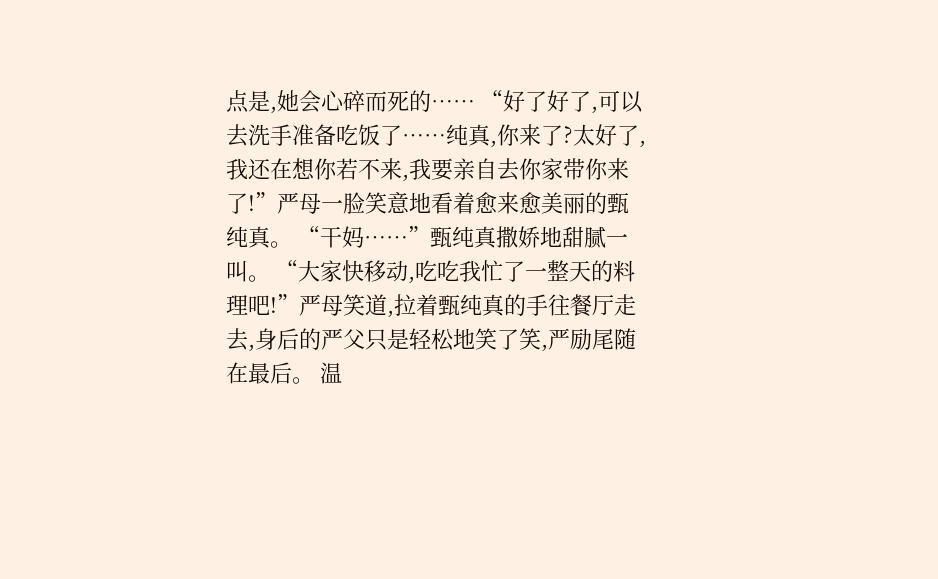点是,她会心碎而死的…… “好了好了,可以去洗手准备吃饭了……纯真,你来了?太好了,我还在想你若不来,我要亲自去你家带你来了!”严母一脸笑意地看着愈来愈美丽的甄纯真。 “干妈……”甄纯真撒娇地甜腻一叫。 “大家快移动,吃吃我忙了一整天的料理吧!”严母笑道,拉着甄纯真的手往餐厅走去,身后的严父只是轻松地笑了笑,严励尾随在最后。 温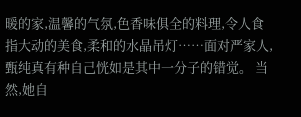暖的家,温馨的气氛,色香味俱全的料理,令人食指大动的美食,柔和的水晶吊灯……面对严家人,甄纯真有种自己恍如是其中一分子的错觉。 当然,她自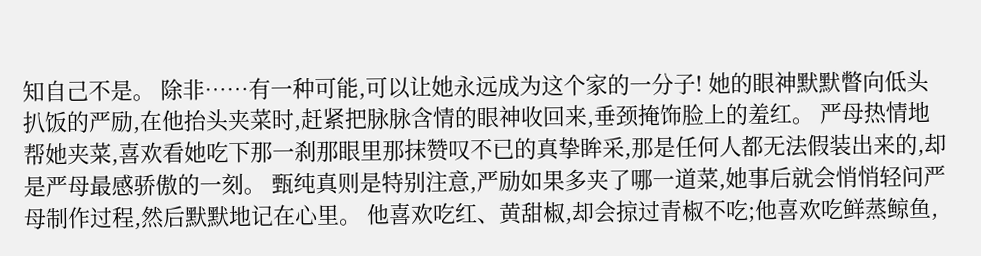知自己不是。 除非……有一种可能,可以让她永远成为这个家的一分子! 她的眼神默默瞥向低头扒饭的严励,在他抬头夹菜时,赶紧把脉脉含情的眼神收回来,垂颈掩饰脸上的羞红。 严母热情地帮她夹菜,喜欢看她吃下那一刹那眼里那抹赞叹不已的真挚眸采,那是任何人都无法假装出来的,却是严母最感骄傲的一刻。 甄纯真则是特别注意,严励如果多夹了哪一道菜,她事后就会悄悄轻问严母制作过程,然后默默地记在心里。 他喜欢吃红、黄甜椒,却会掠过青椒不吃;他喜欢吃鲜蒸鲸鱼,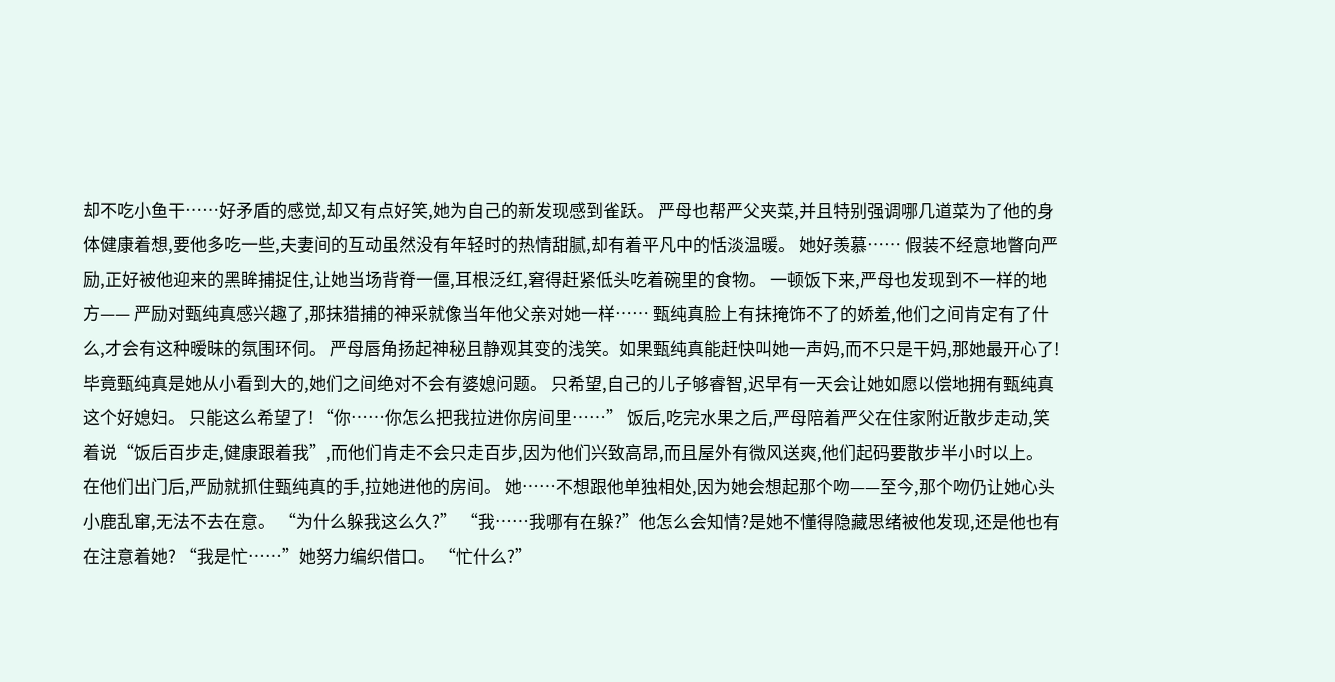却不吃小鱼干……好矛盾的感觉,却又有点好笑,她为自己的新发现感到雀跃。 严母也帮严父夹菜,并且特别强调哪几道菜为了他的身体健康着想,要他多吃一些,夫妻间的互动虽然没有年轻时的热情甜腻,却有着平凡中的恬淡温暖。 她好羡慕…… 假装不经意地瞥向严励,正好被他迎来的黑眸捕捉住,让她当场背脊一僵,耳根泛红,窘得赶紧低头吃着碗里的食物。 一顿饭下来,严母也发现到不一样的地方—— 严励对甄纯真感兴趣了,那抹猎捕的神采就像当年他父亲对她一样…… 甄纯真脸上有抹掩饰不了的娇羞,他们之间肯定有了什么,才会有这种暧昧的氛围环伺。 严母唇角扬起神秘且静观其变的浅笑。如果甄纯真能赶快叫她一声妈,而不只是干妈,那她最开心了! 毕竟甄纯真是她从小看到大的,她们之间绝对不会有婆媳问题。 只希望,自己的儿子够睿智,迟早有一天会让她如愿以偿地拥有甄纯真这个好媳妇。 只能这么希望了! “你……你怎么把我拉进你房间里……” 饭后,吃完水果之后,严母陪着严父在住家附近散步走动,笑着说“饭后百步走,健康跟着我”,而他们肯走不会只走百步,因为他们兴致高昂,而且屋外有微风送爽,他们起码要散步半小时以上。 在他们出门后,严励就抓住甄纯真的手,拉她进他的房间。 她……不想跟他单独相处,因为她会想起那个吻——至今,那个吻仍让她心头小鹿乱窜,无法不去在意。 “为什么躲我这么久?” “我……我哪有在躲?”他怎么会知情?是她不懂得隐藏思绪被他发现,还是他也有在注意着她? “我是忙……”她努力编织借口。 “忙什么?”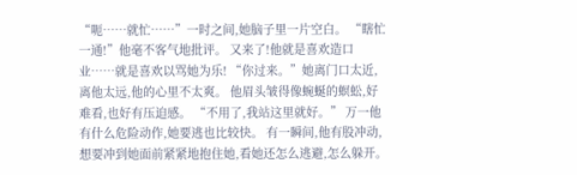“呃……就忙……”一时之间,她脑子里一片空白。 “瞎忙一通!”他毫不客气地批评。 又来了!他就是喜欢造口业……就是喜欢以骂她为乐! “你过来。”她离门口太近,离他太远,他的心里不太爽。 他眉头皱得像蜿蜒的螟蚣,好难看,也好有压迫感。 “不用了,我站这里就好。” 万一他有什么危险动作,她要逃也比较快。 有一瞬间,他有股冲动,想要冲到她面前紧紧地抱住她,看她还怎么逃避,怎么躲开。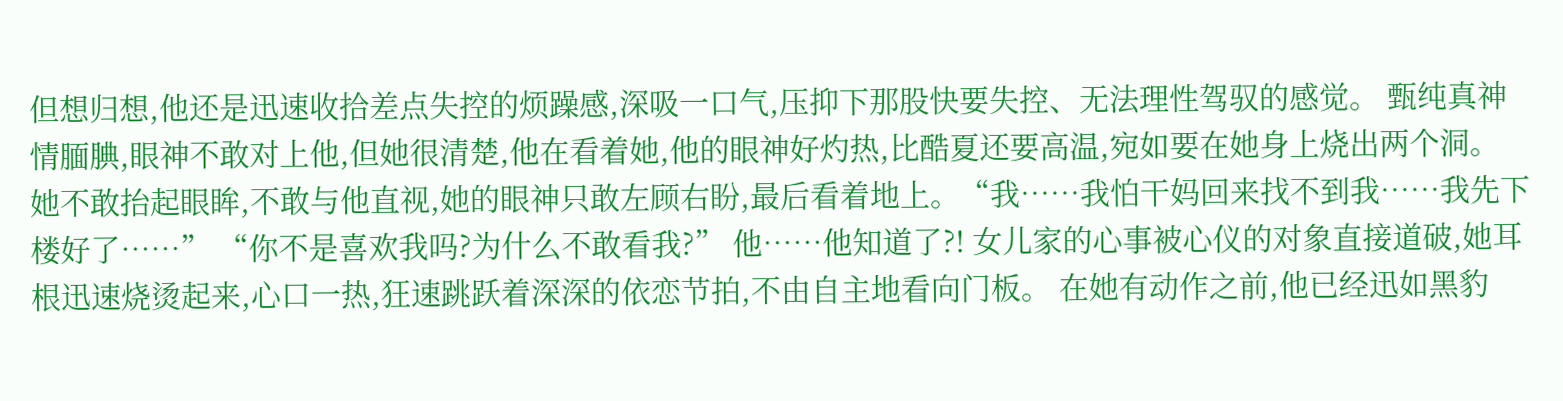但想归想,他还是迅速收拾差点失控的烦躁感,深吸一口气,压抑下那股快要失控、无法理性驾驭的感觉。 甄纯真神情腼腆,眼神不敢对上他,但她很清楚,他在看着她,他的眼神好灼热,比酷夏还要高温,宛如要在她身上烧出两个洞。 她不敢抬起眼眸,不敢与他直视,她的眼神只敢左顾右盼,最后看着地上。“我……我怕干妈回来找不到我……我先下楼好了……” “你不是喜欢我吗?为什么不敢看我?” 他……他知道了?! 女儿家的心事被心仪的对象直接道破,她耳根迅速烧烫起来,心口一热,狂速跳跃着深深的依恋节拍,不由自主地看向门板。 在她有动作之前,他已经迅如黑豹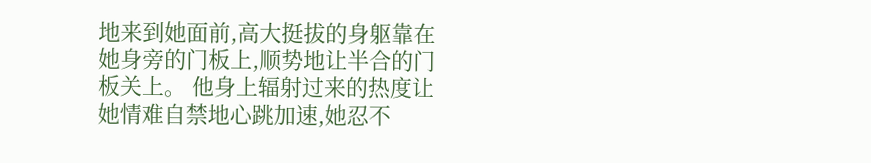地来到她面前,高大挺拔的身躯靠在她身旁的门板上,顺势地让半合的门板关上。 他身上辐射过来的热度让她情难自禁地心跳加速,她忍不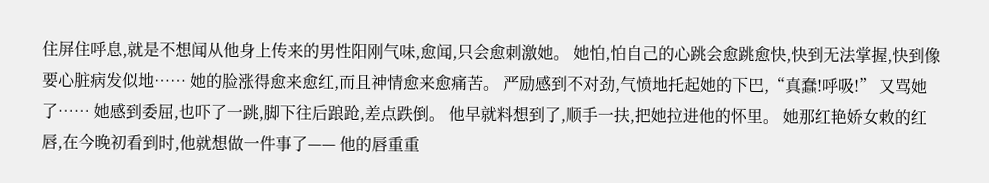住屏住呼息,就是不想闻从他身上传来的男性阳刚气味,愈闻,只会愈刺激她。 她怕,怕自己的心跳会愈跳愈快,快到无法掌握,快到像要心脏病发似地…… 她的脸涨得愈来愈红,而且神情愈来愈痛苦。 严励感到不对劲,气愤地托起她的下巴,“真蠢!呼吸!” 又骂她了…… 她感到委屈,也吓了一跳,脚下往后踉跄,差点跌倒。 他早就料想到了,顺手一扶,把她拉进他的怀里。 她那红艳娇女敕的红唇,在今晚初看到时,他就想做一件事了—— 他的唇重重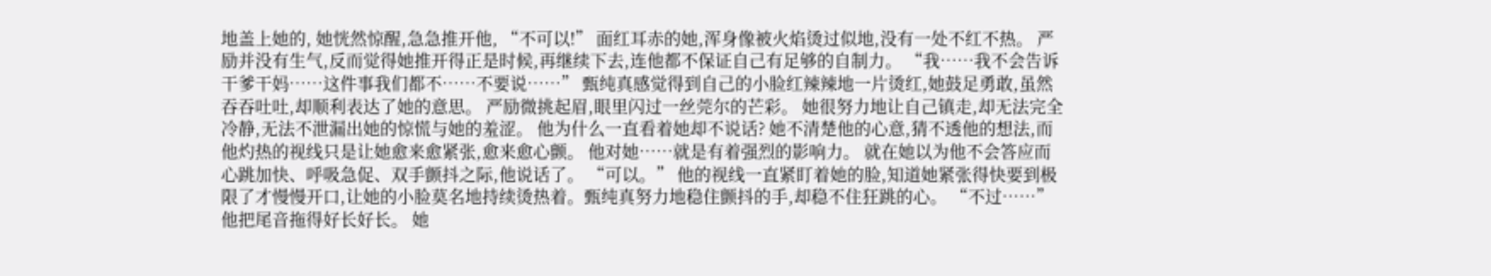地盖上她的, 她恍然惊醒,急急推开他, “不可以!” 面红耳赤的她,浑身像被火焰烫过似地,没有一处不红不热。 严励并没有生气,反而觉得她推开得正是时候,再继续下去,连他都不保证自己有足够的自制力。 “我……我不会告诉干爹干妈……这件事我们都不……不要说……” 甄纯真感觉得到自己的小脸红辣辣地一片烫红,她鼓足勇敢,虽然吞吞吐吐,却顺利表达了她的意思。 严励微挑起眉,眼里闪过一丝莞尔的芒彩。 她很努力地让自己镇走,却无法完全冷静,无法不泄漏出她的惊慌与她的羞涩。 他为什么一直看着她却不说话? 她不清楚他的心意,猜不透他的想法,而他灼热的视线只是让她愈来愈紧张,愈来愈心颤。 他对她……就是有着强烈的影响力。 就在她以为他不会答应而心跳加快、呼吸急促、双手颤抖之际,他说话了。 “可以。” 他的视线一直紧盯着她的脸,知道她紧张得快要到极限了才慢慢开口,让她的小脸莫名地持续烫热着。甄纯真努力地稳住颤抖的手,却稳不住狂跳的心。 “不过……”他把尾音拖得好长好长。 她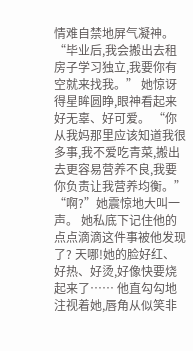情难自禁地屏气凝神。 “毕业后,我会搬出去租房子学习独立,我要你有空就来找我。” 她惊讶得星眸圆睁,眼神看起来好无辜、好可爱。 “你从我妈那里应该知道我很多事,我不爱吃青菜,搬出去更容易营养不良,我要你负责让我营养均衡。” “啊?”她震惊地大叫一声。 她私底下记住他的点点滴滴这件事被他发现了? 天哪!她的脸好红、好热、好烫,好像快要烧起来了…… 他直勾勾地注视着她,唇角从似笑非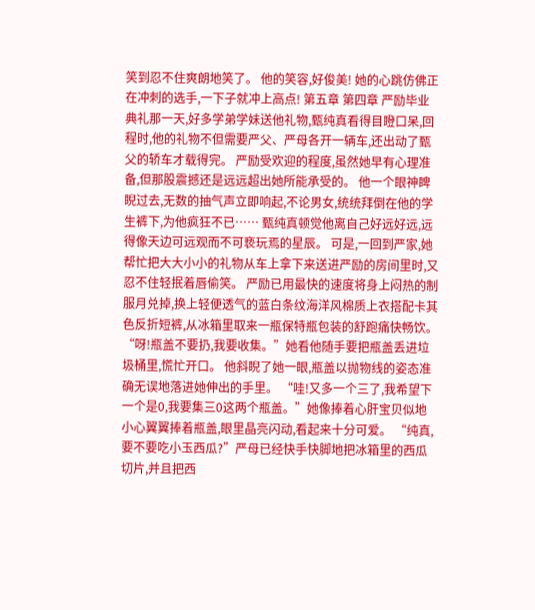笑到忍不住爽朗地笑了。 他的笑容,好俊美! 她的心跳仿佛正在冲刺的选手,一下子就冲上高点! 第五章 第四章 严励毕业典礼那一天,好多学弟学妹送他礼物,甄纯真看得目瞪口呆,回程时,他的礼物不但需要严父、严母各开一辆车,还出动了甄父的轿车才载得完。 严励受欢迎的程度,虽然她早有心理准备,但那股震撼还是远远超出她所能承受的。 他一个眼神睥睨过去,无数的抽气声立即响起,不论男女,统统拜倒在他的学生裤下,为他疯狂不已…… 甄纯真顿觉他离自己好远好远,远得像天边可远观而不可亵玩焉的星辰。 可是,一回到严家,她帮忙把大大小小的礼物从车上拿下来送进严励的房间里时,又忍不住轻抿着唇偷笑。 严励已用最快的速度将身上闷热的制服月兑掉,换上轻便透气的蓝白条纹海洋风棉质上衣搭配卡其色反折短裤,从冰箱里取来一瓶保特瓶包装的舒跑痛快畅饮。 “呀!瓶盖不要扔,我要收集。”她看他随手要把瓶盖丢进垃圾桶里,慌忙开口。 他斜睨了她一眼,瓶盖以抛物线的姿态准确无误地落进她伸出的手里。 “哇!又多一个三了,我希望下一个是0,我要集三0这两个瓶盖。”她像捧着心肝宝贝似地小心翼翼捧着瓶盖,眼里晶亮闪动,看起来十分可爱。 “纯真,要不要吃小玉西瓜?”严母已经快手快脚地把冰箱里的西瓜切片,并且把西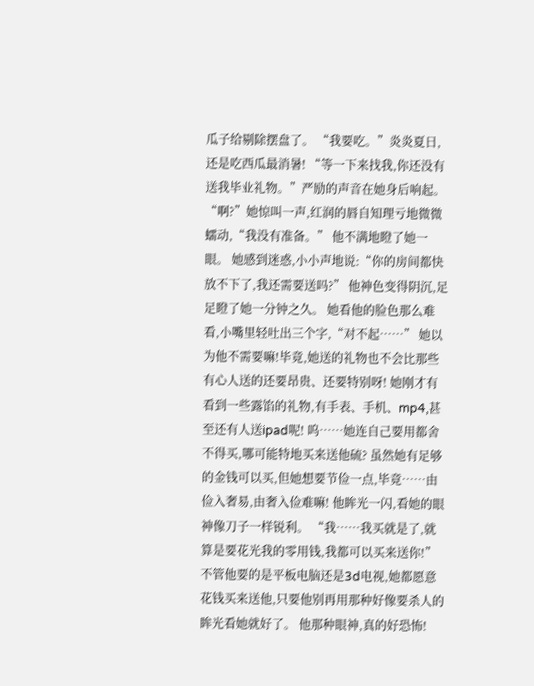瓜子给剔除摆盘了。 “我要吃。”炎炎夏日,还是吃西瓜最消暑! “等一下来找我,你还没有送我毕业礼物。”严励的声音在她身后响起。 “啊?”她惊叫一声,红润的唇自知理亏地微微蠕动,“我没有准备。” 他不满地瞪了她一眼。 她感到迷惑,小小声地说:“你的房间都快放不下了,我还需要送吗?” 他神色变得阴沉,足足瞪了她一分钟之久。 她看他的脸色那么难看,小嘴里轻吐出三个字,“对不起……” 她以为他不需要嘛!毕竟,她送的礼物也不会比那些有心人送的还要昂贵、还要特别呀! 她刚才有看到一些露馅的礼物,有手表、手机、mp4,甚至还有人送ipad呢! 呜……她连自己要用都舍不得买,哪可能特地买来送他硫? 虽然她有足够的金钱可以买,但她想要节俭一点,毕竟……由俭入奢易,由奢入俭难嘛! 他眸光一闪,看她的眼神像刀子一样锐利。 “我……我买就是了,就算是要花光我的零用钱,我都可以买来送你!”不管他要的是平板电脑还是3d电视,她都愿意花钱买来送他,只要他别再用那种好像要杀人的眸光看她就好了。 他那种眼神,真的好恐怖!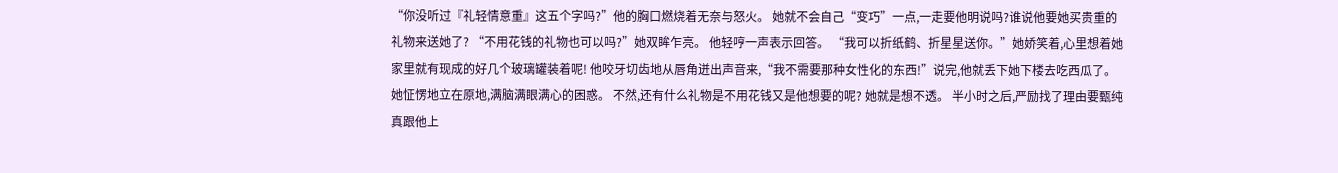“你没听过『礼轻情意重』这五个字吗?”他的胸口燃烧着无奈与怒火。 她就不会自己“变巧”一点,一走要他明说吗?谁说他要她买贵重的礼物来送她了? “不用花钱的礼物也可以吗?”她双眸乍亮。 他轻哼一声表示回答。 “我可以折纸鹤、折星星送你。”她娇笑着,心里想着她家里就有现成的好几个玻璃罐装着呢! 他咬牙切齿地从唇角迸出声音来,“我不需要那种女性化的东西!”说完,他就丢下她下楼去吃西瓜了。 她怔愣地立在原地,满脑满眼满心的困惑。 不然,还有什么礼物是不用花钱又是他想要的呢? 她就是想不透。 半小时之后,严励找了理由要甄纯真跟他上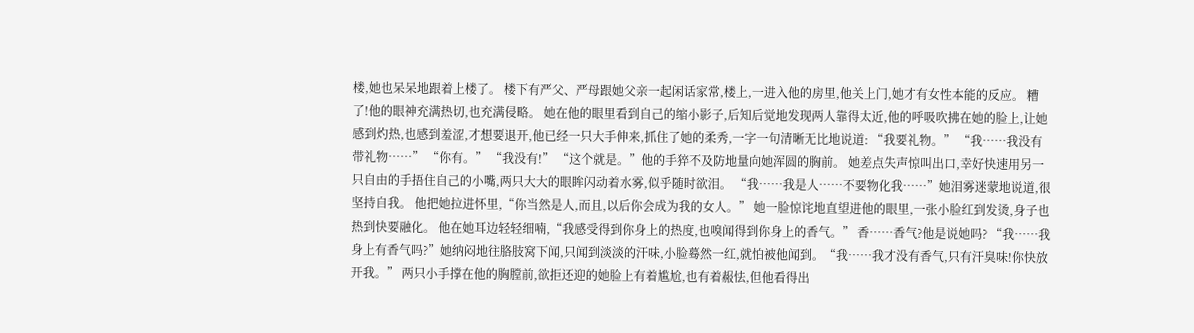楼,她也呆呆地跟着上楼了。 楼下有严父、严母跟她父亲一起闲话家常,楼上,一进入他的房里,他关上门,她才有女性本能的反应。 糟了!他的眼神充满热切,也充满侵略。 她在他的眼里看到自己的缩小影子,后知后觉地发现两人靠得太近,他的呼吸吹拂在她的脸上,让她感到灼热,也感到羞涩,才想要退开,他已经一只大手伸来,抓住了她的柔秀,一字一句清晰无比地说道: “我要礼物。” “我……我没有带礼物……” “你有。” “我没有!” “这个就是。”他的手猝不及防地量向她浑圆的胸前。 她差点失声惊叫出口,幸好快速用另一只自由的手捂住自己的小嘴,两只大大的眼眸闪动着水雾,似乎随时欲泪。 “我……我是人……不要物化我……”她泪雾迷蒙地说道,很坚持自我。 他把她拉进怀里,“你当然是人,而且,以后你会成为我的女人。” 她一脸惊诧地直望进他的眼里,一张小脸红到发烫,身子也热到快要融化。 他在她耳边轻轻细喃,“我感受得到你身上的热度,也嗅闻得到你身上的香气。” 香……香气?他是说她吗? “我……我身上有香气吗?”她纳闷地往胳肢窝下闻,只闻到淡淡的汗味,小脸蓦然一红,就怕被他闻到。“我……我才没有香气,只有汗臭味!你快放开我。” 两只小手撑在他的胸膛前,欲拒还迎的她脸上有着尴尬,也有着赧怯,但他看得出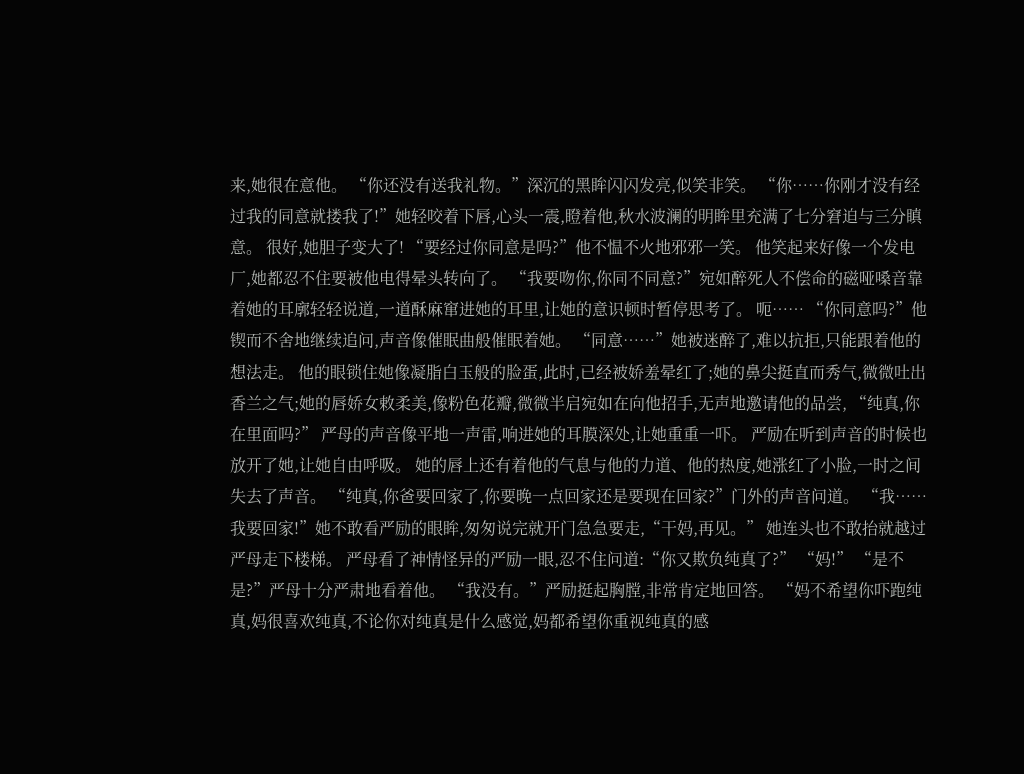来,她很在意他。 “你还没有送我礼物。”深沉的黑眸闪闪发亮,似笑非笑。 “你……你刚才没有经过我的同意就搂我了!”她轻咬着下唇,心头一震,瞪着他,秋水波澜的明眸里充满了七分窘迫与三分瞋意。 很好,她胆子变大了! “要经过你同意是吗?”他不愠不火地邪邪一笑。 他笑起来好像一个发电厂,她都忍不住要被他电得晕头转向了。 “我要吻你,你同不同意?”宛如醉死人不偿命的磁哑嗓音靠着她的耳廓轻轻说道,一道酥麻窜进她的耳里,让她的意识顿时暂停思考了。 呃…… “你同意吗?”他锲而不舍地继续追问,声音像催眠曲般催眠着她。 “同意……”她被迷醉了,难以抗拒,只能跟着他的想法走。 他的眼锁住她像凝脂白玉般的脸蛋,此时,已经被娇羞晕红了;她的鼻尖挺直而秀气,微微吐出香兰之气;她的唇娇女敕柔美,像粉色花瓣,微微半启宛如在向他招手,无声地邀请他的品尝, “纯真,你在里面吗?” 严母的声音像平地一声雷,响进她的耳膜深处,让她重重一吓。 严励在听到声音的时候也放开了她,让她自由呼吸。 她的唇上还有着他的气息与他的力道、他的热度,她涨红了小脸,一时之间失去了声音。 “纯真,你爸要回家了,你要晚一点回家还是要现在回家?”门外的声音问道。 “我……我要回家!”她不敢看严励的眼眸,匆匆说完就开门急急要走,“干妈,再见。” 她连头也不敢抬就越过严母走下楼梯。 严母看了神情怪异的严励一眼,忍不住问道:“你又欺负纯真了?” “妈!” “是不是?”严母十分严肃地看着他。 “我没有。”严励挺起胸膛,非常肯定地回答。 “妈不希望你吓跑纯真,妈很喜欢纯真,不论你对纯真是什么感觉,妈都希望你重视纯真的感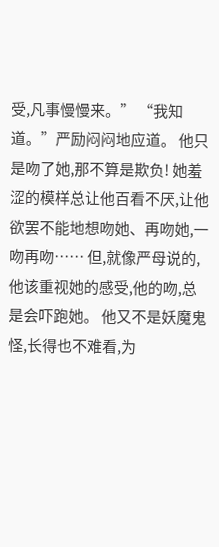受,凡事慢慢来。” “我知道。”严励闷闷地应道。 他只是吻了她,那不算是欺负! 她羞涩的模样总让他百看不厌,让他欲罢不能地想吻她、再吻她,一吻再吻…… 但,就像严母说的,他该重视她的感受,他的吻,总是会吓跑她。 他又不是妖魔鬼怪,长得也不难看,为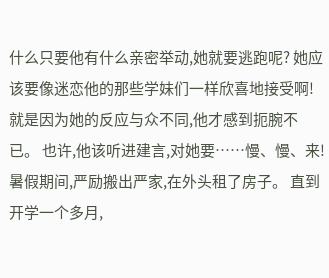什么只要他有什么亲密举动,她就要逃跑呢? 她应该要像迷恋他的那些学妹们一样欣喜地接受啊! 就是因为她的反应与众不同,他才感到扼腕不已。 也许,他该听进建言,对她要……慢、慢、来! 暑假期间,严励搬出严家,在外头租了房子。 直到开学一个多月,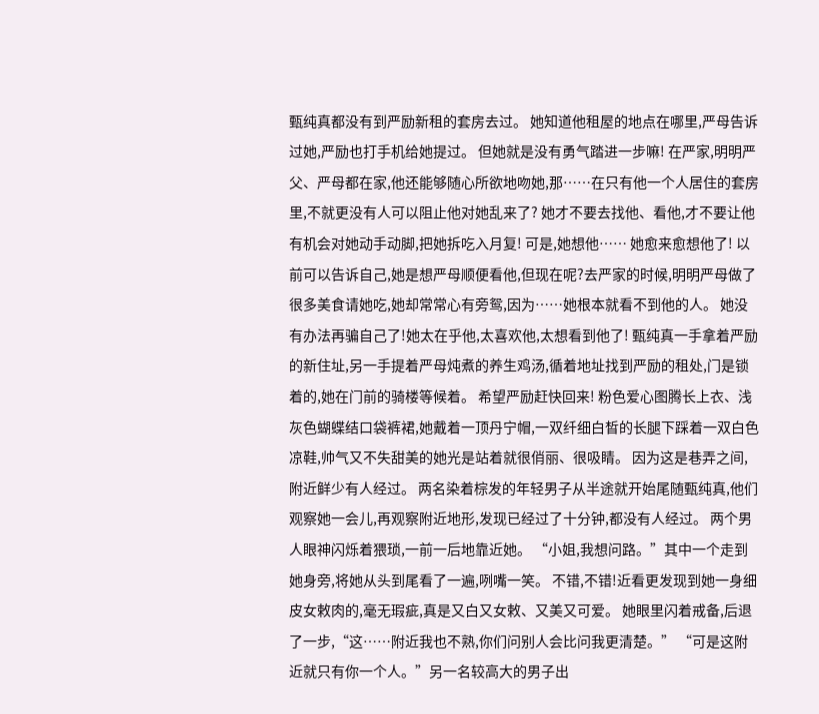甄纯真都没有到严励新租的套房去过。 她知道他租屋的地点在哪里,严母告诉过她,严励也打手机给她提过。 但她就是没有勇气踏进一步嘛! 在严家,明明严父、严母都在家,他还能够随心所欲地吻她,那……在只有他一个人居住的套房里,不就更没有人可以阻止他对她乱来了? 她才不要去找他、看他,才不要让他有机会对她动手动脚,把她拆吃入月复! 可是,她想他…… 她愈来愈想他了! 以前可以告诉自己,她是想严母顺便看他,但现在呢?去严家的时候,明明严母做了很多美食请她吃,她却常常心有旁鸳,因为……她根本就看不到他的人。 她没有办法再骗自己了!她太在乎他,太喜欢他,太想看到他了! 甄纯真一手拿着严励的新住址,另一手提着严母炖煮的养生鸡汤,循着地址找到严励的租处,门是锁着的,她在门前的骑楼等候着。 希望严励赶快回来! 粉色爱心图腾长上衣、浅灰色蝴蝶结口袋裤裙,她戴着一顶丹宁帽,一双纤细白晳的长腿下踩着一双白色凉鞋,帅气又不失甜美的她光是站着就很俏丽、很吸睛。 因为这是巷弄之间,附近鲜少有人经过。 两名染着棕发的年轻男子从半途就开始尾随甄纯真,他们观察她一会儿,再观察附近地形,发现已经过了十分钟,都没有人经过。 两个男人眼神闪烁着猥琐,一前一后地靠近她。 “小姐,我想问路。”其中一个走到她身旁,将她从头到尾看了一遍,咧嘴一笑。 不错,不错!近看更发现到她一身细皮女敕肉的,毫无瑕疵,真是又白又女敕、又美又可爱。 她眼里闪着戒备,后退了一步,“这……附近我也不熟,你们问别人会比问我更清楚。” “可是这附近就只有你一个人。”另一名较高大的男子出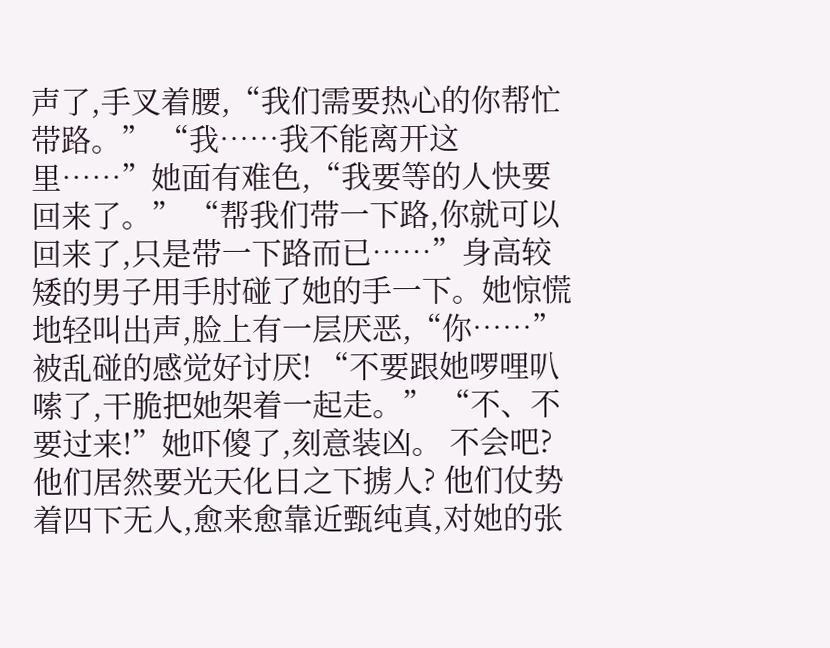声了,手叉着腰,“我们需要热心的你帮忙带路。” “我……我不能离开这里……”她面有难色,“我要等的人快要回来了。” “帮我们带一下路,你就可以回来了,只是带一下路而已……”身高较矮的男子用手肘碰了她的手一下。她惊慌地轻叫出声,脸上有一层厌恶,“你……”被乱碰的感觉好讨厌! “不要跟她啰哩叭嗦了,干脆把她架着一起走。” “不、不要过来!”她吓傻了,刻意装凶。 不会吧?他们居然要光天化日之下掳人? 他们仗势着四下无人,愈来愈靠近甄纯真,对她的张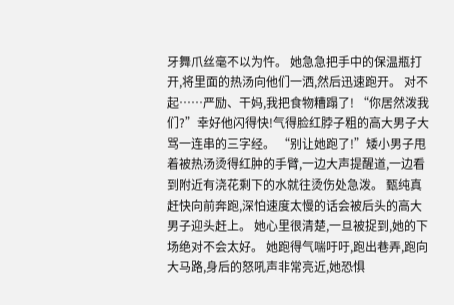牙舞爪丝毫不以为忤。 她急急把手中的保温瓶打开,将里面的热汤向他们一洒,然后迅速跑开。 对不起……严励、干妈,我把食物糟蹋了! “你居然泼我们?”幸好他闪得快!气得脸红脖子粗的高大男子大骂一连串的三字经。 “别让她跑了!”矮小男子甩着被热汤烫得红肿的手臂,一边大声提醒道,一边看到附近有浇花剩下的水就往烫伤处急泼。 甄纯真赶快向前奔跑,深怕速度太慢的话会被后头的高大男子迎头赶上。 她心里很清楚,一旦被捉到,她的下场绝对不会太好。 她跑得气喘吁吁,跑出巷弄,跑向大马路,身后的怒吼声非常亮近,她恐惧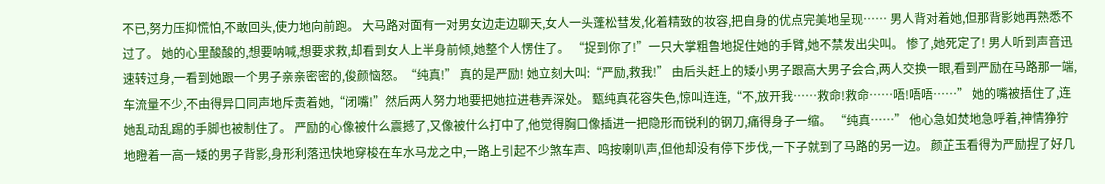不已,努力压抑慌怕,不敢回头,使力地向前跑。 大马路对面有一对男女边走边聊天,女人一头蓬松彗发,化着精致的妆容,把自身的优点完美地呈现…… 男人背对着她,但那背影她再熟悉不过了。 她的心里酸酸的,想要呐喊,想要求救,却看到女人上半身前倾,她整个人愣住了。 “捉到你了!”一只大掌粗鲁地捉住她的手臂,她不禁发出尖叫。 惨了,她死定了! 男人听到声音迅速转过身,一看到她跟一个男子亲亲密密的,俊颜恼怒。“纯真!” 真的是严励! 她立刻大叫:“严励,救我!” 由后头赶上的矮小男子跟高大男子会合,两人交换一眼,看到严励在马路那一端,车流量不少,不由得异口同声地斥责着她,“闭嘴!”然后两人努力地要把她拉进巷弄深处。 甄纯真花容失色,惊叫连连,“不,放开我……救命!救命……唔!唔唔……” 她的嘴被捂住了,连她乱动乱踢的手脚也被制住了。 严励的心像被什么震撼了,又像被什么打中了,他觉得胸口像插进一把隐形而锐利的钢刀,痛得身子一缩。 “纯真……” 他心急如焚地急呼着,神情狰狞地瞪着一高一矮的男子背影,身形利落迅快地穿梭在车水马龙之中,一路上引起不少煞车声、鸣按喇叭声,但他却没有停下步伐,一下子就到了马路的另一边。 颜芷玉看得为严励捏了好几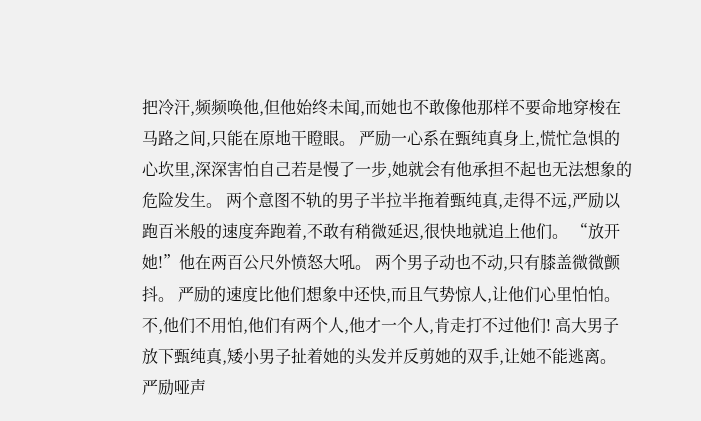把冷汗,频频唤他,但他始终未闻,而她也不敢像他那样不要命地穿梭在马路之间,只能在原地干瞪眼。 严励一心系在甄纯真身上,慌忙急惧的心坎里,深深害怕自己若是慢了一步,她就会有他承担不起也无法想象的危险发生。 两个意图不轨的男子半拉半拖着甄纯真,走得不远,严励以跑百米般的速度奔跑着,不敢有稍微延迟,很快地就追上他们。 “放开她!”他在两百公尺外愤怒大吼。 两个男子动也不动,只有膝盖微微颤抖。 严励的速度比他们想象中还快,而且气势惊人,让他们心里怕怕。 不,他们不用怕,他们有两个人,他才一个人,肯走打不过他们! 高大男子放下甄纯真,矮小男子扯着她的头发并反剪她的双手,让她不能逃离。 严励哑声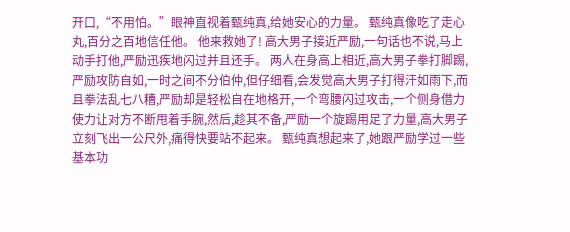开口,“不用怕。”眼神直视着甄纯真,给她安心的力量。 甄纯真像吃了走心丸,百分之百地信任他。 他来救她了! 高大男子接近严励,一句话也不说,马上动手打他,严励迅疾地闪过并且还手。 两人在身高上相近,高大男子拳打脚踢,严励攻防自如,一时之间不分伯仲,但仔细看,会发觉高大男子打得汗如雨下,而且拳法乱七八糟,严励却是轻松自在地格开,一个弯腰闪过攻击,一个侧身借力使力让对方不断甩着手腕,然后,趁其不备,严励一个旋踢用足了力量,高大男子立刻飞出一公尺外,痛得快要站不起来。 甄纯真想起来了,她跟严励学过一些基本功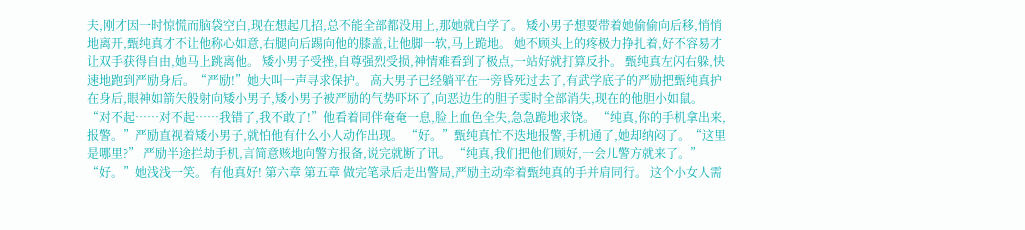夫,刚才因一时惊慌而脑袋空白,现在想起几招,总不能全部都没用上,那她就白学了。 矮小男子想要带着她偷偷向后移,悄悄地离开,甄纯真才不让他称心如意,右腿向后踢向他的膝盖,让他脚一软,马上跪地。 她不顾头上的疼极力挣扎着,好不容易才让双手获得自由,她马上跳离他。 矮小男子受挫,自尊强烈受损,神情难看到了极点,一站好就打算反扑。 甄纯真左闪右躲,快速地跑到严励身后。“严励!”她大叫一声寻求保护。 高大男子已经躺平在一旁昏死过去了,有武学底子的严励把甄纯真护在身后,眼神如箭矢般射向矮小男子,矮小男子被严励的气势吓坏了,向恶边生的胆子雯时全部消失,现在的他胆小如鼠。 “对不起……对不起……我错了,我不敢了!”他看着同伴奄奄一息,脸上血色全失,急急跪地求饶。 “纯真,你的手机拿出来,报警。”严励直视着矮小男子,就怕他有什么小人动作出现。 “好。”甄纯真忙不迭地报警,手机通了,她却纳闷了。“这里是哪里?” 严励半途拦劫手机,言简意赅地向警方报备,说完就断了讯。 “纯真,我们把他们顾好,一会儿警方就来了。” “好。”她浅浅一笑。 有他真好! 第六章 第五章 做完笔录后走出警局,严励主动牵着甄纯真的手并肩同行。 这个小女人需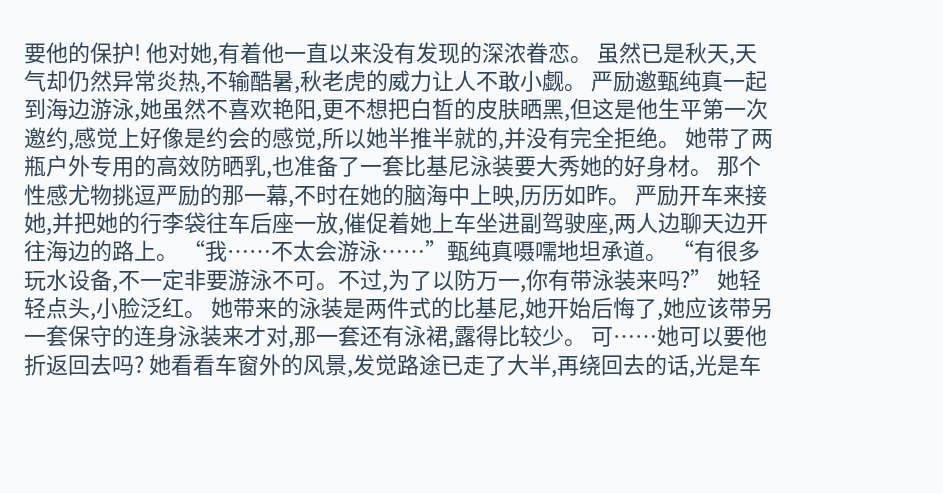要他的保护! 他对她,有着他一直以来没有发现的深浓眷恋。 虽然已是秋天,天气却仍然异常炎热,不输酷暑,秋老虎的威力让人不敢小觑。 严励邀甄纯真一起到海边游泳,她虽然不喜欢艳阳,更不想把白晳的皮肤晒黑,但这是他生平第一次邀约,感觉上好像是约会的感觉,所以她半推半就的,并没有完全拒绝。 她带了两瓶户外专用的高效防晒乳,也准备了一套比基尼泳装要大秀她的好身材。 那个性感尤物挑逗严励的那一幕,不时在她的脑海中上映,历历如昨。 严励开车来接她,并把她的行李袋往车后座一放,催促着她上车坐进副驾驶座,两人边聊天边开往海边的路上。 “我……不太会游泳……”甄纯真嗫嚅地坦承道。 “有很多玩水设备,不一定非要游泳不可。不过,为了以防万一,你有带泳装来吗?” 她轻轻点头,小脸泛红。 她带来的泳装是两件式的比基尼,她开始后悔了,她应该带另一套保守的连身泳装来才对,那一套还有泳裙,露得比较少。 可……她可以要他折返回去吗? 她看看车窗外的风景,发觉路途已走了大半,再绕回去的话,光是车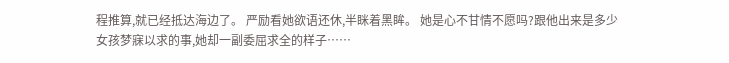程推算,就已经抵达海边了。 严励看她欲语还休,半眯着黑眸。 她是心不甘情不愿吗?跟他出来是多少女孩梦寐以求的事,她却一副委屈求全的样子……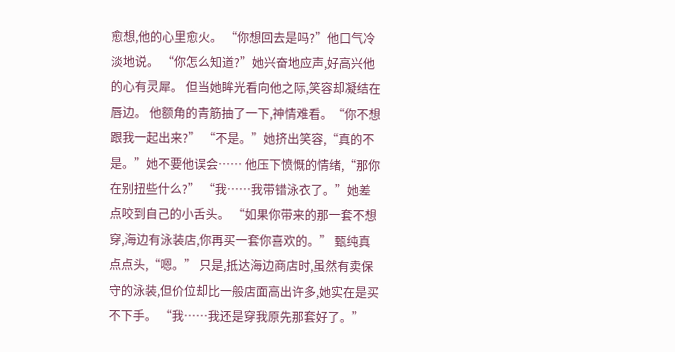愈想,他的心里愈火。 “你想回去是吗?”他口气冷淡地说。 “你怎么知道?”她兴奋地应声,好高兴他的心有灵犀。 但当她眸光看向他之际,笑容却凝结在唇边。 他额角的青筋抽了一下,神情难看。“你不想跟我一起出来?” “不是。”她挤出笑容,“真的不是。”她不要他误会…… 他压下愤慨的情绪,“那你在别扭些什么?” “我……我带错泳衣了。”她差点咬到自己的小舌头。 “如果你带来的那一套不想穿,海边有泳装店,你再买一套你喜欢的。” 甄纯真点点头,“嗯。” 只是,抵达海边商店时,虽然有卖保守的泳装,但价位却比一般店面高出许多,她实在是买不下手。 “我……我还是穿我原先那套好了。”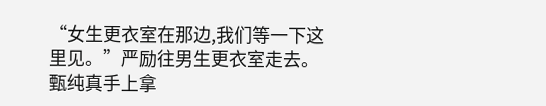“女生更衣室在那边,我们等一下这里见。”严励往男生更衣室走去。 甄纯真手上拿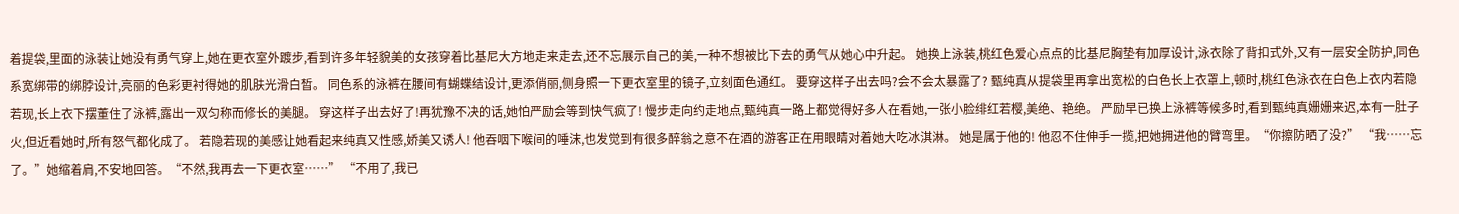着提袋,里面的泳装让她没有勇气穿上,她在更衣室外踱步,看到许多年轻貌美的女孩穿着比基尼大方地走来走去,还不忘展示自己的美,一种不想被比下去的勇气从她心中升起。 她换上泳装,桃红色爱心点点的比基尼胸垫有加厚设计,泳衣除了背扣式外,又有一层安全防护,同色系宽绑带的绑脖设计,亮丽的色彩更衬得她的肌肤光滑白晳。 同色系的泳裤在腰间有蝴蝶结设计,更添俏丽,侧身照一下更衣室里的镜子,立刻面色通红。 要穿这样子出去吗?会不会太暴露了? 甄纯真从提袋里再拿出宽松的白色长上衣罩上,顿时,桃红色泳衣在白色上衣内若隐若现,长上衣下摆董住了泳裤,露出一双匀称而修长的美腿。 穿这样子出去好了!再犹豫不决的话,她怕严励会等到快气疯了! 慢步走向约走地点,甄纯真一路上都觉得好多人在看她,一张小脸绯红若樱,美绝、艳绝。 严励早已换上泳裤等候多时,看到甄纯真姗姗来迟,本有一肚子火,但近看她时,所有怒气都化成了。 若隐若现的美感让她看起来纯真又性感,娇美又诱人! 他吞咽下喉间的唾沫,也发觉到有很多醉翁之意不在酒的游客正在用眼睛对着她大吃冰淇淋。 她是属于他的! 他忍不住伸手一揽,把她拥进他的臂弯里。“你擦防晒了没?” “我……忘了。”她缩着肩,不安地回答。“不然,我再去一下更衣室……” “不用了,我已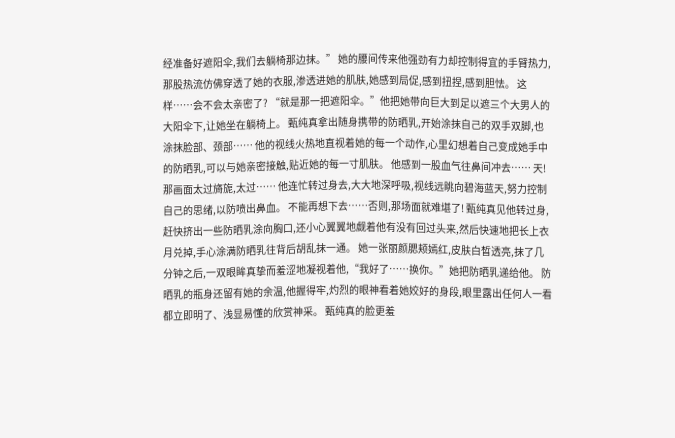经准备好遮阳伞,我们去躺椅那边抹。” 她的腰间传来他强劲有力却控制得宜的手臂热力,那股热流仿佛穿透了她的衣服,渗透进她的肌肤,她感到局促,感到扭捏,感到胆怯。 这样……会不会太亲密了? “就是那一把遮阳伞。”他把她带向巨大到足以遮三个大男人的大阳伞下,让她坐在躺椅上。 甄纯真拿出随身携带的防晒乳,开始涂抹自己的双手双脚,也涂抹脸部、颈部…… 他的视线火热地直视着她的每一个动作,心里幻想着自己变成她手中的防晒乳,可以与她亲密接触,贴近她的每一寸肌肤。 他感到一股血气往鼻间冲去…… 天!那画面太过旖旎,太过…… 他连忙转过身去,大大地深呼吸,视线远眺向碧海蓝天,努力控制自己的思绪,以防喷出鼻血。 不能再想下去……否则,那场面就难堪了! 甄纯真见他转过身,赶快挤出一些防晒乳涂向胸口,还小心翼翼地觑着他有没有回过头来,然后快速地把长上衣月兑掉,手心涂满防晒乳往背后胡乱抹一通。 她一张丽颜腮颊嫣红,皮肤白晳透亮,抹了几分钟之后,一双眼眸真挚而羞涩地凝视着他,“我好了……换你。”她把防晒乳递给他。 防晒乳的瓶身还留有她的余温,他握得牢,灼烈的眼神看着她姣好的身段,眼里露出任何人一看都立即明了、浅显易懂的欣赏神采。 甄纯真的脸更羞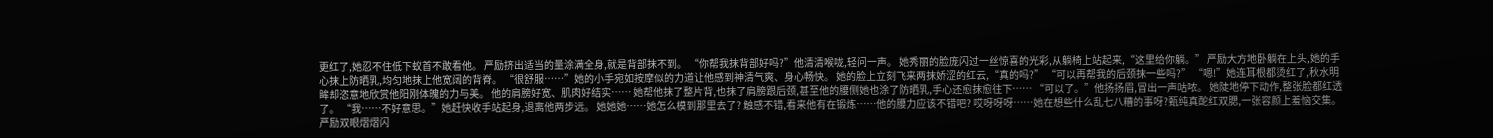更红了,她忍不住低下蚁首不敢看他。 严励挤出适当的量涂满全身,就是背部抹不到。 “你帮我抹背部好吗?”他清清喉咙,轻问一声。 她秀丽的脸庞闪过一丝惊喜的光彩,从躺椅上站起来,“这里给你躺。” 严励大方地卧躺在上头,她的手心抹上防晒乳,均匀地抹上他宽阔的背脊。 “很舒服……”她的小手宛如按摩似的力道让他感到神清气爽、身心畅快。 她的脸上立刻飞来两抹娇涩的红云,“真的吗?” “可以再帮我的后颈抹一些吗?” “嗯!”她连耳根都烫红了,秋水明眸却恣意地欣赏他阳刚体魄的力与美。 他的肩膀好宽、肌肉好结实…… 她帮他抹了整片背,也抹了肩膀跟后颈,甚至他的腰侧她也涂了防晒乳,手心还愈抹愈往下…… “可以了。”他扬扬眉,冒出一声咕哝。 她陡地停下动作,整张脸都红透了。 “我……不好意思。”她赶快收手站起身,退离他两步远。 她她她……她怎么模到那里去了? 触感不错,看来他有在锻炼……他的腰力应该不错吧? 哎呀呀呀……她在想些什么乱七八糟的事呀?甄纯真酡红双腮,一张容颜上羞恼交集。 严励双眼熠熠闪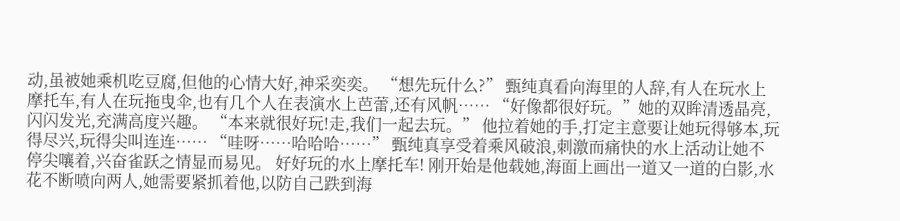动,虽被她乘机吃豆腐,但他的心情大好,神采奕奕。 “想先玩什么?” 甄纯真看向海里的人辞,有人在玩水上摩托车,有人在玩拖曳伞,也有几个人在表演水上芭蕾,还有风帆…… “好像都很好玩。”她的双眸清透晶亮,闪闪发光,充满高度兴趣。 “本来就很好玩!走,我们一起去玩。” 他拉着她的手,打定主意要让她玩得够本,玩得尽兴,玩得尖叫连连…… “哇呀……哈哈哈……” 甄纯真享受着乘风破浪,刺激而痛快的水上活动让她不停尖嚷着,兴奋雀跃之情显而易见。 好好玩的水上摩托车! 刚开始是他载她,海面上画出一道又一道的白影,水花不断喷向两人,她需要紧抓着他,以防自己跌到海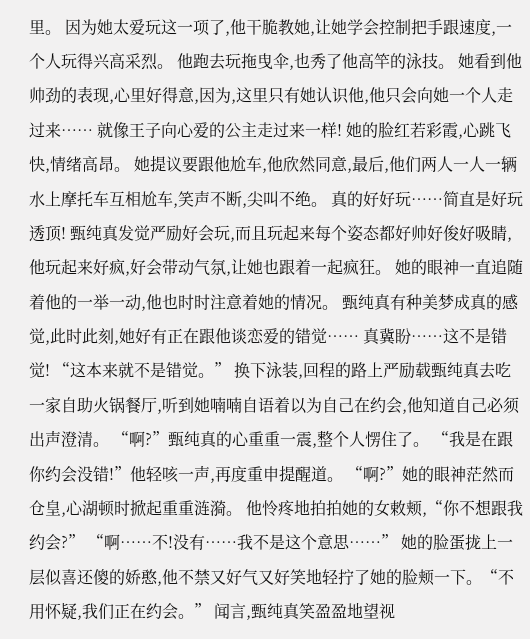里。 因为她太爱玩这一项了,他干脆教她,让她学会控制把手跟速度,一个人玩得兴高采烈。 他跑去玩拖曳伞,也秀了他高竿的泳技。 她看到他帅劲的表现,心里好得意,因为,这里只有她认识他,他只会向她一个人走过来…… 就像王子向心爱的公主走过来一样! 她的脸红若彩霞,心跳飞快,情绪高昂。 她提议要跟他尬车,他欣然同意,最后,他们两人一人一辆水上摩托车互相尬车,笑声不断,尖叫不绝。 真的好好玩……简直是好玩透顶! 甄纯真发觉严励好会玩,而且玩起来每个姿态都好帅好俊好吸睛,他玩起来好疯,好会带动气氛,让她也跟着一起疯狂。 她的眼神一直追随着他的一举一动,他也时时注意着她的情况。 甄纯真有种美梦成真的感觉,此时此刻,她好有正在跟他谈恋爱的错觉…… 真冀盼……这不是错觉! “这本来就不是错觉。” 换下泳装,回程的路上严励载甄纯真去吃一家自助火锅餐厅,听到她喃喃自语着以为自己在约会,他知道自己必须出声澄清。 “啊?”甄纯真的心重重一震,整个人愣住了。 “我是在跟你约会没错!”他轻咳一声,再度重申提醒道。 “啊?”她的眼神茫然而仓皇,心湖顿时掀起重重涟漪。 他怜疼地拍拍她的女敕颊,“你不想跟我约会?” “啊……不!没有……我不是这个意思……” 她的脸蛋拢上一层似喜还傻的娇憨,他不禁又好气又好笑地轻拧了她的脸颊一下。“不用怀疑,我们正在约会。” 闻言,甄纯真笑盈盈地望视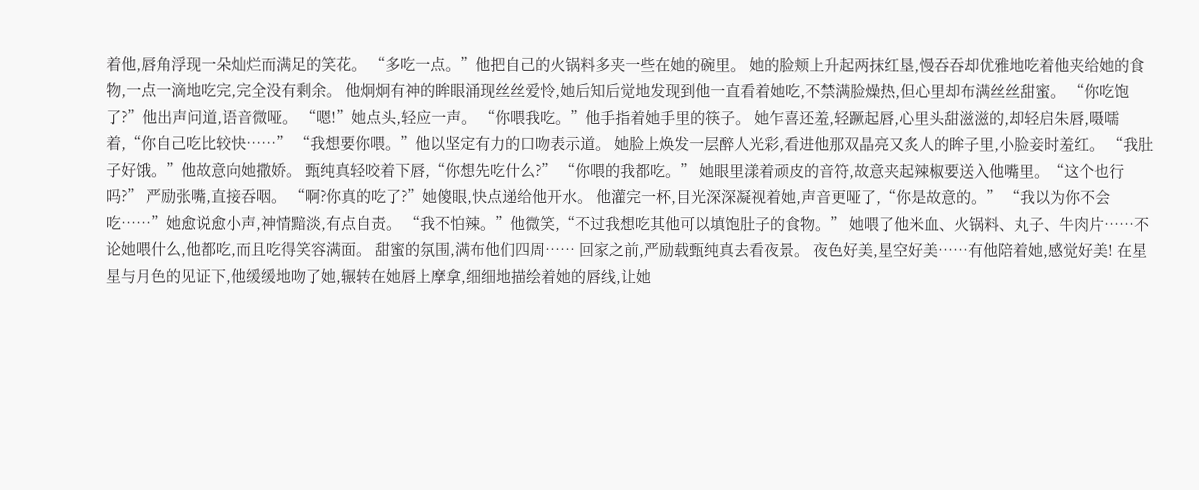着他,唇角浮现一朵灿烂而满足的笑花。 “多吃一点。”他把自己的火锅料多夹一些在她的碗里。 她的脸颊上升起两抹红垦,慢吞吞却优雅地吃着他夹给她的食物,一点一滴地吃完,完全没有剩余。 他炯炯有神的眸眼涌现丝丝爱怜,她后知后觉地发现到他一直看着她吃,不禁满脸燥热,但心里却布满丝丝甜蜜。 “你吃饱了?”他出声问道,语音微哑。 “嗯!”她点头,轻应一声。 “你喂我吃。”他手指着她手里的筷子。 她乍喜还羞,轻蹶起唇,心里头甜滋滋的,却轻启朱唇,嗫嚅着,“你自己吃比较快……” “我想要你喂。”他以坚定有力的口吻表示道。 她脸上焕发一层醉人光彩,看进他那双晶亮又炙人的眸子里,小脸妾时羞红。 “我肚子好饿。”他故意向她撒娇。 甄纯真轻咬着下唇,“你想先吃什么?” “你喂的我都吃。” 她眼里漾着顽皮的音符,故意夹起辣椒要送入他嘴里。“这个也行吗?” 严励张嘴,直接吞咽。 “啊?你真的吃了?”她傻眼,快点递给他开水。 他灌完一杯,目光深深凝视着她,声音更哑了,“你是故意的。” “我以为你不会吃……”她愈说愈小声,神情黯淡,有点自责。 “我不怕辣。”他微笑,“不过我想吃其他可以填饱肚子的食物。” 她喂了他米血、火锅料、丸子、牛肉片……不论她喂什么,他都吃,而且吃得笑容满面。 甜蜜的氛围,满布他们四周…… 回家之前,严励载甄纯真去看夜景。 夜色好美,星空好美……有他陪着她,感觉好美! 在星星与月色的见证下,他缓缓地吻了她,辗转在她唇上摩拿,细细地描绘着她的唇线,让她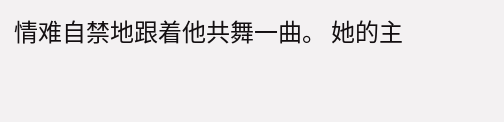情难自禁地跟着他共舞一曲。 她的主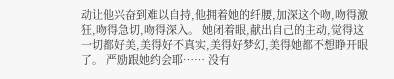动让他兴奋到难以自持,他拥着她的纤腰,加深这个吻,吻得激狂,吻得急切,吻得深入。 她闭着眼,献出自己的主动,觉得这一切都好美,美得好不真实,美得好梦幻,美得她都不想睁开眼了。 严励跟她约会耶…… 没有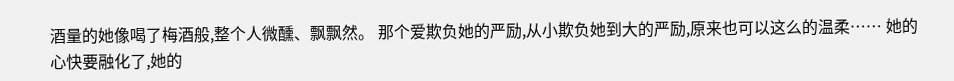酒量的她像喝了梅酒般,整个人微醺、飘飘然。 那个爱欺负她的严励,从小欺负她到大的严励,原来也可以这么的温柔…… 她的心快要融化了,她的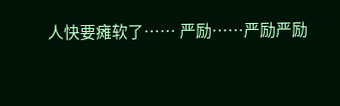人快要瘫软了…… 严励……严励严励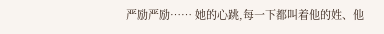严励严励…… 她的心跳,每一下都叫着他的姓、他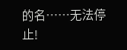的名……无法停止!